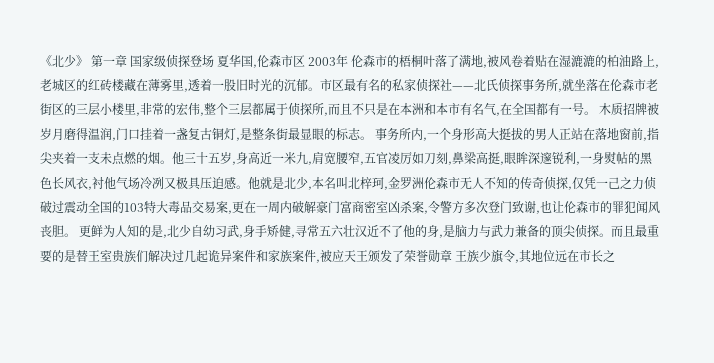《北少》 第一章 国家级侦探登场 夏华国,伦森市区 2003年 伦森市的梧桐叶落了满地,被风卷着贴在湿漉漉的柏油路上,老城区的红砖楼藏在薄雾里,透着一股旧时光的沉郁。市区最有名的私家侦探社——北氏侦探事务所,就坐落在伦森市老街区的三层小楼里,非常的宏伟,整个三层都属于侦探所,而且不只是在本洲和本市有名气,在全国都有一号。 木质招牌被岁月磨得温润,门口挂着一盏复古铜灯,是整条街最显眼的标志。 事务所内,一个身形高大挺拔的男人正站在落地窗前,指尖夹着一支未点燃的烟。他三十五岁,身高近一米九,肩宽腰窄,五官凌厉如刀刻,鼻梁高挺,眼眸深邃锐利,一身熨帖的黑色长风衣,衬他气场冷冽又极具压迫感。他就是北少,本名叫北梓珂,金罗洲伦森市无人不知的传奇侦探,仅凭一己之力侦破过震动全国的103特大毒品交易案,更在一周内破解豪门富商密室凶杀案,令警方多次登门致谢,也让伦森市的罪犯闻风丧胆。 更鲜为人知的是,北少自幼习武,身手矫健,寻常五六壮汉近不了他的身,是脑力与武力兼备的顶尖侦探。而且最重要的是替王室贵族们解决过几起诡异案件和家族案件,被应天王颁发了荣誉勋章 王族少旗令,其地位远在市长之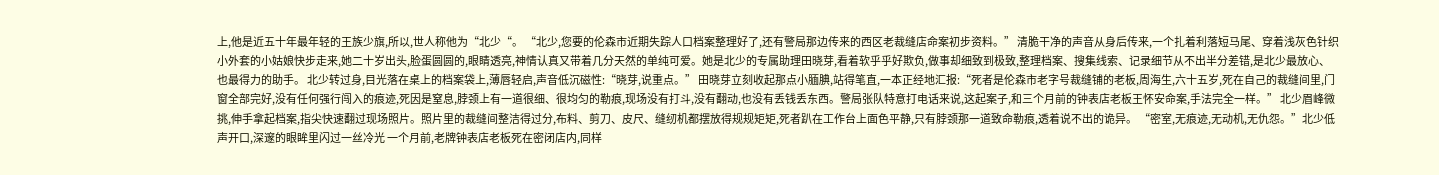上,他是近五十年最年轻的王族少旗,所以,世人称他为“北少“。 “北少,您要的伦森市近期失踪人口档案整理好了,还有警局那边传来的西区老裁缝店命案初步资料。” 清脆干净的声音从身后传来,一个扎着利落短马尾、穿着浅灰色针织小外套的小姑娘快步走来,她二十岁出头,脸蛋圆圆的,眼睛透亮,神情认真又带着几分天然的单纯可爱。她是北少的专属助理田晓芽,看着软乎乎好欺负,做事却细致到极致,整理档案、搜集线索、记录细节从不出半分差错,是北少最放心、也最得力的助手。 北少转过身,目光落在桌上的档案袋上,薄唇轻启,声音低沉磁性:“晓芽,说重点。” 田晓芽立刻收起那点小腼腆,站得笔直,一本正经地汇报:“死者是伦森市老字号裁缝铺的老板,周海生,六十五岁,死在自己的裁缝间里,门窗全部完好,没有任何强行闯入的痕迹,死因是窒息,脖颈上有一道很细、很均匀的勒痕,现场没有打斗,没有翻动,也没有丢钱丢东西。警局张队特意打电话来说,这起案子,和三个月前的钟表店老板王怀安命案,手法完全一样。” 北少眉峰微挑,伸手拿起档案,指尖快速翻过现场照片。照片里的裁缝间整洁得过分,布料、剪刀、皮尺、缝纫机都摆放得规规矩矩,死者趴在工作台上面色平静,只有脖颈那一道致命勒痕,透着说不出的诡异。 “密室,无痕迹,无动机,无仇怨。”北少低声开口,深邃的眼眸里闪过一丝冷光 一个月前,老牌钟表店老板死在密闭店内,同样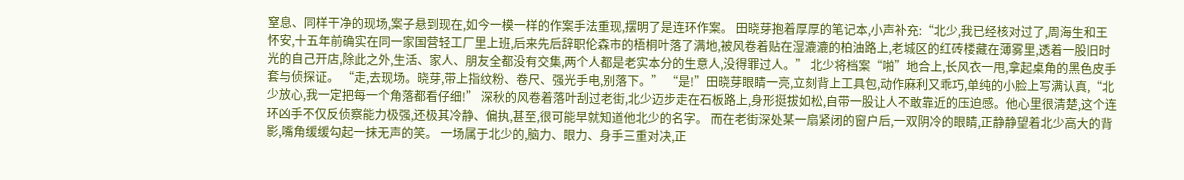窒息、同样干净的现场,案子悬到现在,如今一模一样的作案手法重现,摆明了是连环作案。 田晓芽抱着厚厚的笔记本,小声补充:“北少,我已经核对过了,周海生和王怀安,十五年前确实在同一家国营轻工厂里上班,后来先后辞职伦森市的梧桐叶落了满地,被风卷着贴在湿漉漉的柏油路上,老城区的红砖楼藏在薄雾里,透着一股旧时光的自己开店,除此之外,生活、家人、朋友全都没有交集,两个人都是老实本分的生意人,没得罪过人。” 北少将档案“啪”地合上,长风衣一甩,拿起桌角的黑色皮手套与侦探证。 “走,去现场。晓芽,带上指纹粉、卷尺、强光手电,别落下。” “是!”田晓芽眼睛一亮,立刻背上工具包,动作麻利又乖巧,单纯的小脸上写满认真,“北少放心,我一定把每一个角落都看仔细!” 深秋的风卷着落叶刮过老街,北少迈步走在石板路上,身形挺拔如松,自带一股让人不敢靠近的压迫感。他心里很清楚,这个连环凶手不仅反侦察能力极强,还极其冷静、偏执,甚至,很可能早就知道他北少的名字。 而在老街深处某一扇紧闭的窗户后,一双阴冷的眼睛,正静静望着北少高大的背影,嘴角缓缓勾起一抹无声的笑。 一场属于北少的,脑力、眼力、身手三重对决,正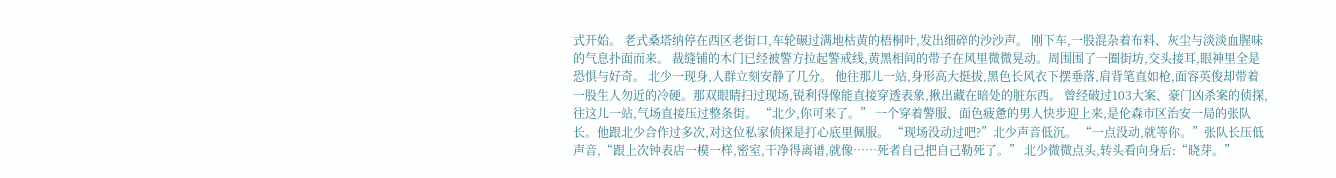式开始。 老式桑塔纳停在西区老街口,车轮碾过满地枯黄的梧桐叶,发出细碎的沙沙声。 刚下车,一股混杂着布料、灰尘与淡淡血腥味的气息扑面而来。 裁缝铺的木门已经被警方拉起警戒线,黄黑相间的带子在风里微微晃动。周围围了一圈街坊,交头接耳,眼神里全是恐惧与好奇。 北少一现身,人群立刻安静了几分。 他往那儿一站,身形高大挺拔,黑色长风衣下摆垂落,肩背笔直如枪,面容英俊却带着一股生人勿近的冷硬。那双眼睛扫过现场,锐利得像能直接穿透表象,揪出藏在暗处的脏东西。 曾经破过103大案、豪门凶杀案的侦探,往这儿一站,气场直接压过整条街。 “北少,你可来了。” 一个穿着警服、面色疲惫的男人快步迎上来,是伦森市区治安一局的张队长。他跟北少合作过多次,对这位私家侦探是打心底里佩服。 “现场没动过吧?”北少声音低沉。 “一点没动,就等你。”张队长压低声音,“跟上次钟表店一模一样,密室,干净得离谱,就像……死者自己把自己勒死了。” 北少微微点头,转头看向身后:“晓芽。”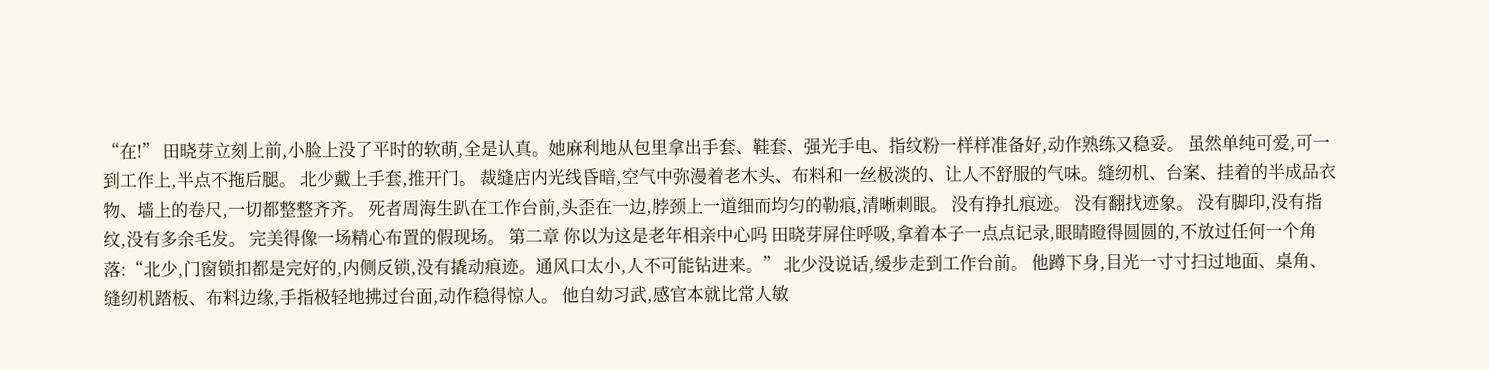“在!” 田晓芽立刻上前,小脸上没了平时的软萌,全是认真。她麻利地从包里拿出手套、鞋套、强光手电、指纹粉一样样准备好,动作熟练又稳妥。 虽然单纯可爱,可一到工作上,半点不拖后腿。 北少戴上手套,推开门。 裁缝店内光线昏暗,空气中弥漫着老木头、布料和一丝极淡的、让人不舒服的气味。缝纫机、台案、挂着的半成品衣物、墙上的卷尺,一切都整整齐齐。 死者周海生趴在工作台前,头歪在一边,脖颈上一道细而均匀的勒痕,清晰刺眼。 没有挣扎痕迹。 没有翻找迹象。 没有脚印,没有指纹,没有多余毛发。 完美得像一场精心布置的假现场。 第二章 你以为这是老年相亲中心吗 田晓芽屏住呼吸,拿着本子一点点记录,眼睛瞪得圆圆的,不放过任何一个角落:“北少,门窗锁扣都是完好的,内侧反锁,没有撬动痕迹。通风口太小,人不可能钻进来。” 北少没说话,缓步走到工作台前。 他蹲下身,目光一寸寸扫过地面、桌角、缝纫机踏板、布料边缘,手指极轻地拂过台面,动作稳得惊人。 他自幼习武,感官本就比常人敏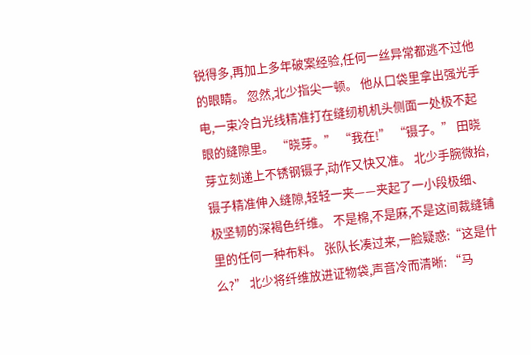锐得多,再加上多年破案经验,任何一丝异常都逃不过他的眼睛。 忽然,北少指尖一顿。 他从口袋里拿出强光手电,一束冷白光线精准打在缝纫机机头侧面一处极不起眼的缝隙里。 “晓芽。” “我在!” “镊子。” 田晓芽立刻递上不锈钢镊子,动作又快又准。 北少手腕微抬,镊子精准伸入缝隙,轻轻一夹——夹起了一小段极细、极坚韧的深褐色纤维。 不是棉,不是麻,不是这间裁缝铺里的任何一种布料。 张队长凑过来,一脸疑惑:“这是什么?” 北少将纤维放进证物袋,声音冷而清晰: “马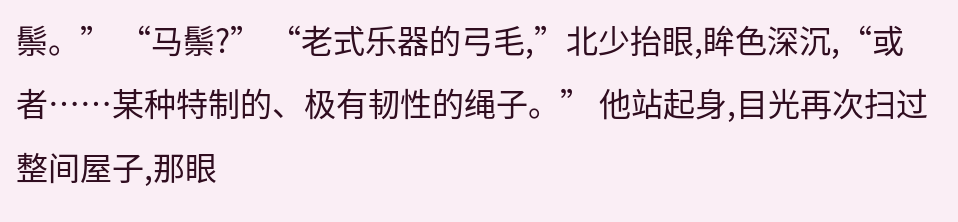鬃。” “马鬃?” “老式乐器的弓毛,”北少抬眼,眸色深沉,“或者……某种特制的、极有韧性的绳子。” 他站起身,目光再次扫过整间屋子,那眼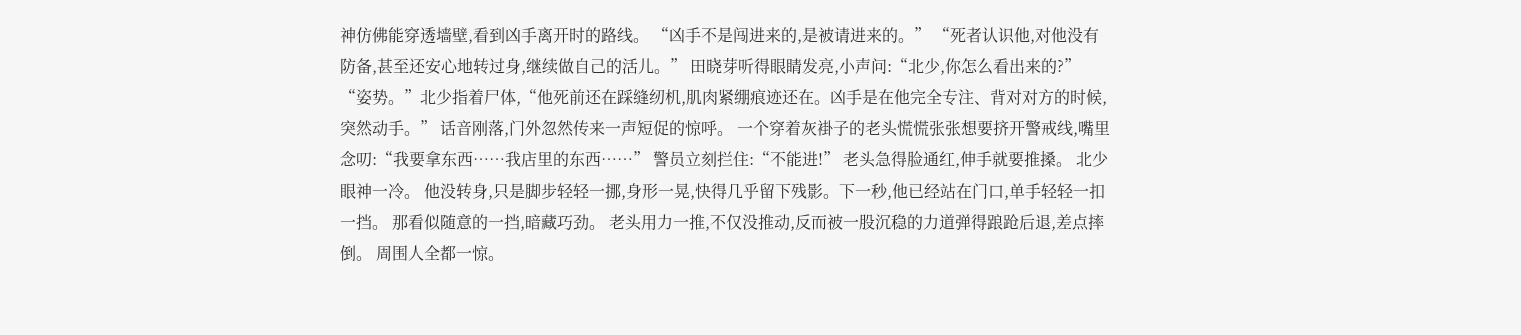神仿佛能穿透墙壁,看到凶手离开时的路线。 “凶手不是闯进来的,是被请进来的。” “死者认识他,对他没有防备,甚至还安心地转过身,继续做自己的活儿。” 田晓芽听得眼睛发亮,小声问:“北少,你怎么看出来的?” “姿势。”北少指着尸体,“他死前还在踩缝纫机,肌肉紧绷痕迹还在。凶手是在他完全专注、背对对方的时候,突然动手。” 话音刚落,门外忽然传来一声短促的惊呼。 一个穿着灰褂子的老头慌慌张张想要挤开警戒线,嘴里念叨:“我要拿东西……我店里的东西……” 警员立刻拦住:“不能进!” 老头急得脸通红,伸手就要推搡。 北少眼神一冷。 他没转身,只是脚步轻轻一挪,身形一晃,快得几乎留下残影。下一秒,他已经站在门口,单手轻轻一扣一挡。 那看似随意的一挡,暗藏巧劲。 老头用力一推,不仅没推动,反而被一股沉稳的力道弹得踉跄后退,差点摔倒。 周围人全都一惊。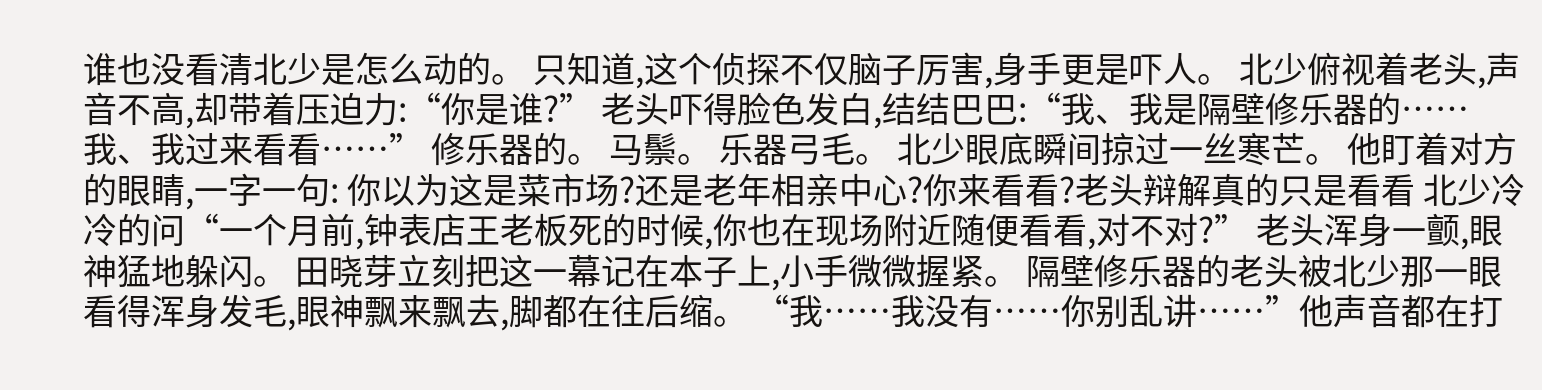谁也没看清北少是怎么动的。 只知道,这个侦探不仅脑子厉害,身手更是吓人。 北少俯视着老头,声音不高,却带着压迫力:“你是谁?” 老头吓得脸色发白,结结巴巴:“我、我是隔壁修乐器的……我、我过来看看……” 修乐器的。 马鬃。 乐器弓毛。 北少眼底瞬间掠过一丝寒芒。 他盯着对方的眼睛,一字一句: 你以为这是菜市场?还是老年相亲中心?你来看看?老头辩解真的只是看看 北少冷冷的问“一个月前,钟表店王老板死的时候,你也在现场附近随便看看,对不对?” 老头浑身一颤,眼神猛地躲闪。 田晓芽立刻把这一幕记在本子上,小手微微握紧。 隔壁修乐器的老头被北少那一眼看得浑身发毛,眼神飘来飘去,脚都在往后缩。 “我……我没有……你别乱讲……”他声音都在打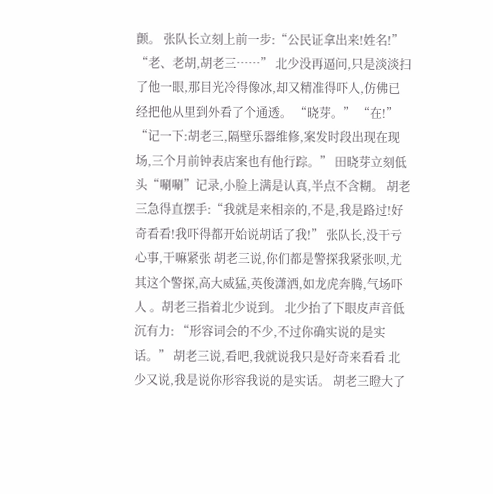颤。 张队长立刻上前一步:“公民证拿出来!姓名!” “老、老胡,胡老三……” 北少没再逼问,只是淡淡扫了他一眼,那目光冷得像冰,却又精准得吓人,仿佛已经把他从里到外看了个通透。 “晓芽。” “在!” “记一下:胡老三,隔壁乐器维修,案发时段出现在现场,三个月前钟表店案也有他行踪。” 田晓芽立刻低头“唰唰”记录,小脸上满是认真,半点不含糊。 胡老三急得直摆手:“我就是来相亲的,不是,我是路过!好奇看看!我吓得都开始说胡话了我!” 张队长,没干亏心事,干嘛紧张 胡老三说,你们都是警探我紧张呗,尤其这个警探,高大威猛,英俊潇洒,如龙虎奔腾,气场吓人 。胡老三指着北少说到。 北少抬了下眼皮声音低沉有力: “形容词会的不少,不过你确实说的是实话。” 胡老三说,看吧,我就说我只是好奇来看看 北少又说,我是说你形容我说的是实话。 胡老三瞪大了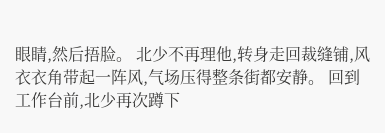眼睛,然后捂脸。 北少不再理他,转身走回裁缝铺,风衣衣角带起一阵风,气场压得整条街都安静。 回到工作台前,北少再次蹲下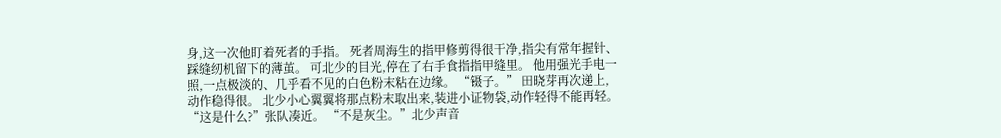身,这一次他盯着死者的手指。 死者周海生的指甲修剪得很干净,指尖有常年握针、踩缝纫机留下的薄茧。 可北少的目光,停在了右手食指指甲缝里。 他用强光手电一照,一点极淡的、几乎看不见的白色粉末粘在边缘。 “镊子。” 田晓芽再次递上,动作稳得很。 北少小心翼翼将那点粉末取出来,装进小证物袋,动作轻得不能再轻。 “这是什么?”张队凑近。 “不是灰尘。”北少声音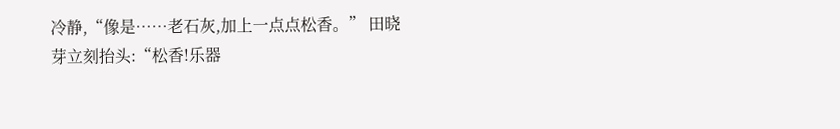冷静,“像是……老石灰,加上一点点松香。” 田晓芽立刻抬头:“松香!乐器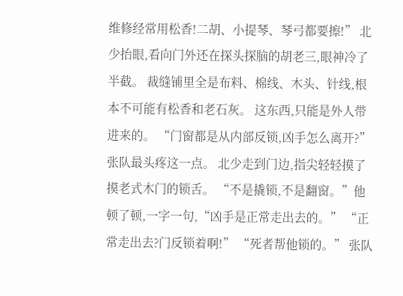维修经常用松香!二胡、小提琴、琴弓都要擦!” 北少抬眼,看向门外还在探头探脑的胡老三,眼神冷了半截。 裁缝铺里全是布料、棉线、木头、针线,根本不可能有松香和老石灰。 这东西,只能是外人带进来的。 “门窗都是从内部反锁,凶手怎么离开?”张队最头疼这一点。 北少走到门边,指尖轻轻摸了摸老式木门的锁舌。 “不是撬锁,不是翻窗。”他顿了顿,一字一句,“凶手是正常走出去的。” “正常走出去?门反锁着啊!” “死者帮他锁的。” 张队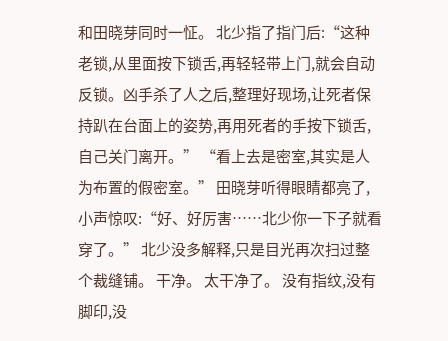和田晓芽同时一怔。 北少指了指门后:“这种老锁,从里面按下锁舌,再轻轻带上门,就会自动反锁。凶手杀了人之后,整理好现场,让死者保持趴在台面上的姿势,再用死者的手按下锁舌,自己关门离开。” “看上去是密室,其实是人为布置的假密室。” 田晓芽听得眼睛都亮了,小声惊叹:“好、好厉害……北少你一下子就看穿了。” 北少没多解释,只是目光再次扫过整个裁缝铺。 干净。 太干净了。 没有指纹,没有脚印,没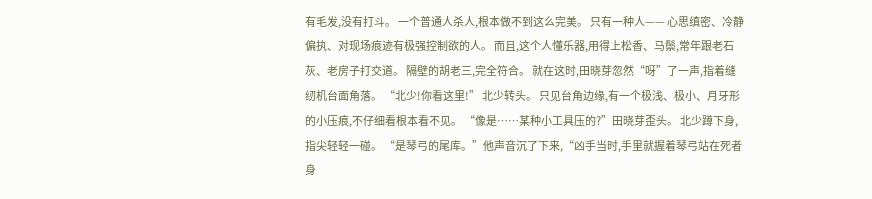有毛发,没有打斗。 一个普通人杀人,根本做不到这么完美。 只有一种人—— 心思缜密、冷静偏执、对现场痕迹有极强控制欲的人。 而且,这个人懂乐器,用得上松香、马鬃,常年跟老石灰、老房子打交道。 隔壁的胡老三,完全符合。 就在这时,田晓芽忽然“呀”了一声,指着缝纫机台面角落。 “北少!你看这里!” 北少转头。 只见台角边缘,有一个极浅、极小、月牙形的小压痕,不仔细看根本看不见。 “像是……某种小工具压的?”田晓芽歪头。 北少蹲下身,指尖轻轻一碰。 “是琴弓的尾库。”他声音沉了下来,“凶手当时,手里就握着琴弓站在死者身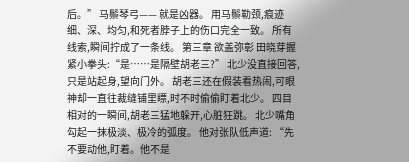后。” 马鬃琴弓—— 就是凶器。 用马鬃勒颈,痕迹细、深、均匀,和死者脖子上的伤口完全一致。 所有线索,瞬间拧成了一条线。 第三章 欲盖弥彰 田晓芽握紧小拳头:“是……是隔壁胡老三?” 北少没直接回答,只是站起身,望向门外。 胡老三还在假装看热闹,可眼神却一直往裁缝铺里瞟,时不时偷偷盯着北少。 四目相对的一瞬间,胡老三猛地躲开,心脏狂跳。 北少嘴角勾起一抹极淡、极冷的弧度。 他对张队低声道: “先不要动他,盯着。他不是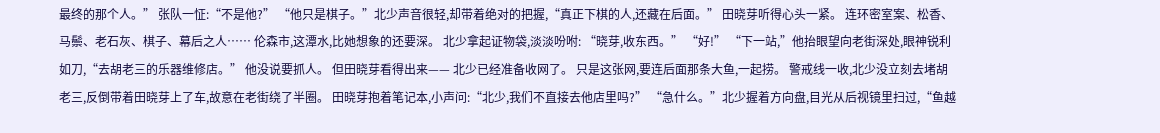最终的那个人。” 张队一怔:“不是他?” “他只是棋子。”北少声音很轻,却带着绝对的把握,“真正下棋的人,还藏在后面。” 田晓芽听得心头一紧。 连环密室案、松香、马鬃、老石灰、棋子、幕后之人…… 伦森市,这潭水,比她想象的还要深。 北少拿起证物袋,淡淡吩咐: “晓芽,收东西。” “好!” “下一站,”他抬眼望向老街深处,眼神锐利如刀,“去胡老三的乐器维修店。” 他没说要抓人。 但田晓芽看得出来—— 北少已经准备收网了。 只是这张网,要连后面那条大鱼,一起捞。 警戒线一收,北少没立刻去堵胡老三,反倒带着田晓芽上了车,故意在老街绕了半圈。 田晓芽抱着笔记本,小声问:“北少,我们不直接去他店里吗?” “急什么。”北少握着方向盘,目光从后视镜里扫过,“鱼越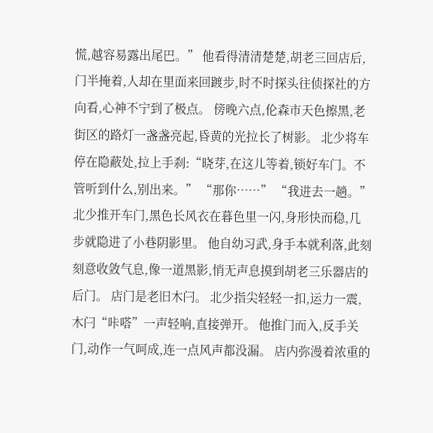慌,越容易露出尾巴。” 他看得清清楚楚,胡老三回店后,门半掩着,人却在里面来回踱步,时不时探头往侦探社的方向看,心神不宁到了极点。 傍晚六点,伦森市天色擦黑,老街区的路灯一盏盏亮起,昏黄的光拉长了树影。 北少将车停在隐蔽处,拉上手刹:“晓芽,在这儿等着,锁好车门。不管听到什么,别出来。” “那你……” “我进去一趟。” 北少推开车门,黑色长风衣在暮色里一闪,身形快而稳,几步就隐进了小巷阴影里。 他自幼习武,身手本就利落,此刻刻意收敛气息,像一道黑影,悄无声息摸到胡老三乐器店的后门。 店门是老旧木闩。 北少指尖轻轻一扣,运力一震,木闩“咔嗒”一声轻响,直接弹开。 他推门而入,反手关门,动作一气呵成,连一点风声都没漏。 店内弥漫着浓重的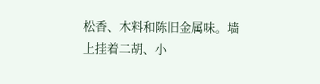松香、木料和陈旧金属味。墙上挂着二胡、小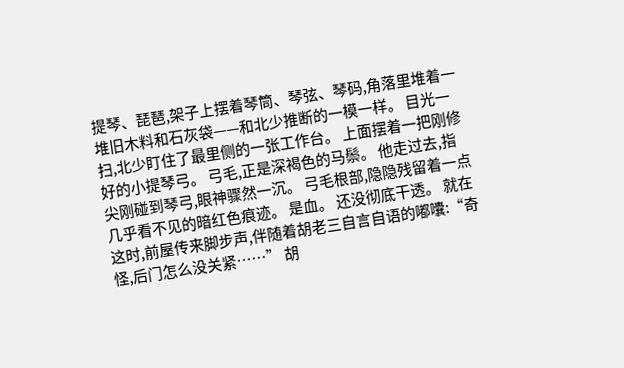提琴、琵琶,架子上摆着琴筒、琴弦、琴码,角落里堆着一堆旧木料和石灰袋——和北少推断的一模一样。 目光一扫,北少盯住了最里侧的一张工作台。 上面摆着一把刚修好的小提琴弓。 弓毛,正是深褐色的马鬃。 他走过去,指尖刚碰到琴弓,眼神骤然一沉。 弓毛根部,隐隐残留着一点几乎看不见的暗红色痕迹。 是血。 还没彻底干透。 就在这时,前屋传来脚步声,伴随着胡老三自言自语的嘟囔:“奇怪,后门怎么没关紧……” 胡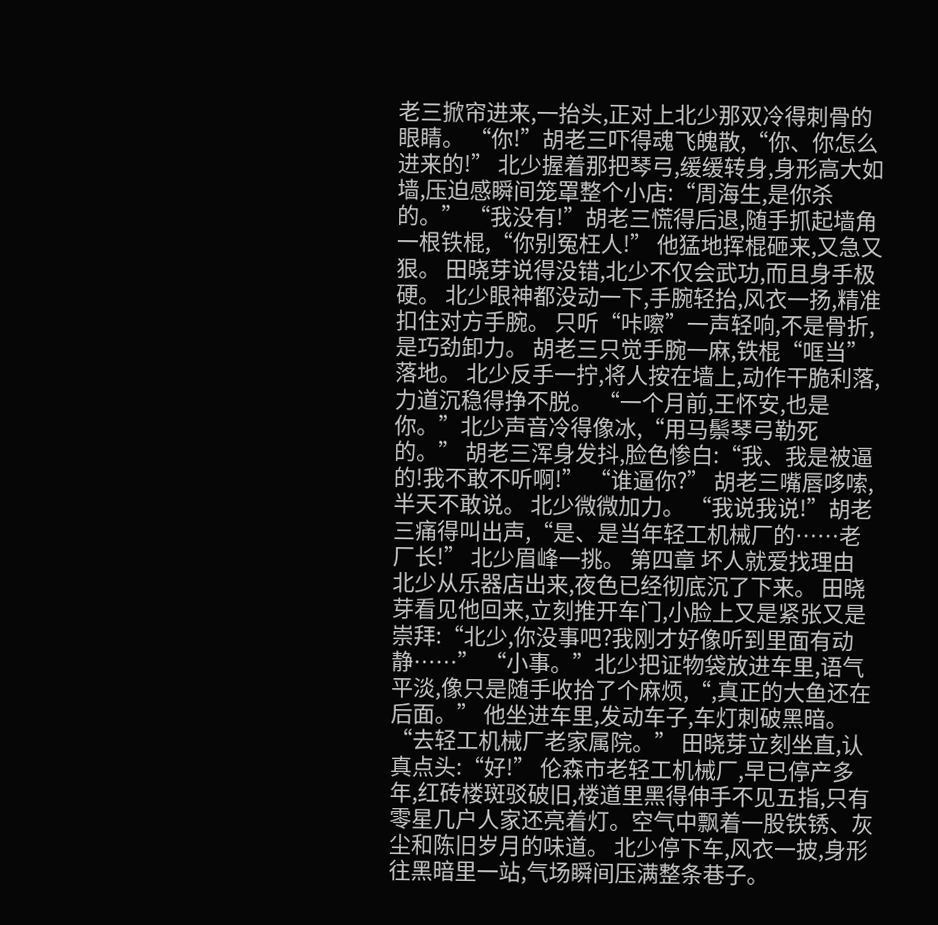老三掀帘进来,一抬头,正对上北少那双冷得刺骨的眼睛。 “你!”胡老三吓得魂飞魄散,“你、你怎么进来的!” 北少握着那把琴弓,缓缓转身,身形高大如墙,压迫感瞬间笼罩整个小店:“周海生,是你杀的。” “我没有!”胡老三慌得后退,随手抓起墙角一根铁棍,“你别冤枉人!” 他猛地挥棍砸来,又急又狠。 田晓芽说得没错,北少不仅会武功,而且身手极硬。 北少眼神都没动一下,手腕轻抬,风衣一扬,精准扣住对方手腕。 只听“咔嚓”一声轻响,不是骨折,是巧劲卸力。 胡老三只觉手腕一麻,铁棍“哐当”落地。 北少反手一拧,将人按在墙上,动作干脆利落,力道沉稳得挣不脱。 “一个月前,王怀安,也是你。”北少声音冷得像冰,“用马鬃琴弓勒死的。” 胡老三浑身发抖,脸色惨白:“我、我是被逼的!我不敢不听啊!” “谁逼你?” 胡老三嘴唇哆嗦,半天不敢说。 北少微微加力。 “我说我说!”胡老三痛得叫出声,“是、是当年轻工机械厂的……老厂长!” 北少眉峰一挑。 第四章 坏人就爱找理由 北少从乐器店出来,夜色已经彻底沉了下来。 田晓芽看见他回来,立刻推开车门,小脸上又是紧张又是崇拜:“北少,你没事吧?我刚才好像听到里面有动静……” “小事。”北少把证物袋放进车里,语气平淡,像只是随手收拾了个麻烦,“,真正的大鱼还在后面。” 他坐进车里,发动车子,车灯刺破黑暗。 “去轻工机械厂老家属院。” 田晓芽立刻坐直,认真点头:“好!” 伦森市老轻工机械厂,早已停产多年,红砖楼斑驳破旧,楼道里黑得伸手不见五指,只有零星几户人家还亮着灯。空气中飘着一股铁锈、灰尘和陈旧岁月的味道。 北少停下车,风衣一披,身形往黑暗里一站,气场瞬间压满整条巷子。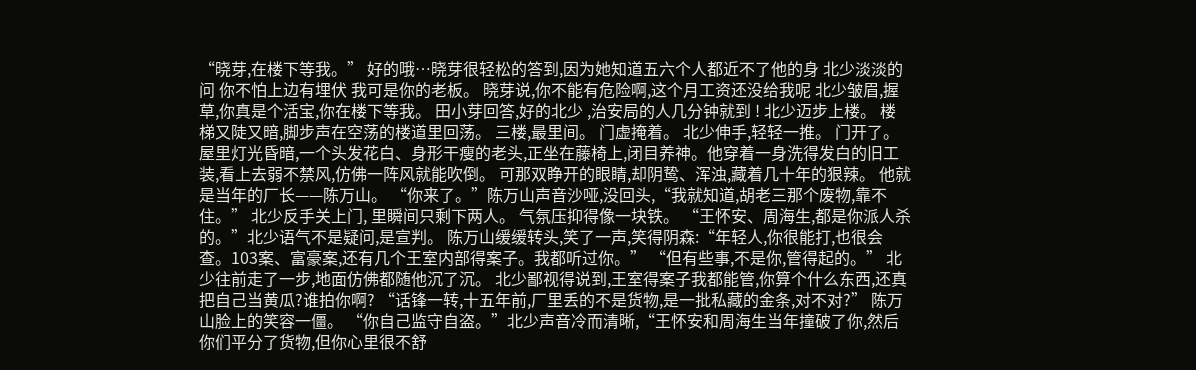“晓芽,在楼下等我。” 好的哦…晓芽很轻松的答到,因为她知道五六个人都近不了他的身 北少淡淡的问 你不怕上边有埋伏 我可是你的老板。 晓芽说,你不能有危险啊,这个月工资还没给我呢 北少皱眉,握草,你真是个活宝,你在楼下等我。 田小芽回答,好的北少 ,治安局的人几分钟就到 ! 北少迈步上楼。 楼梯又陡又暗,脚步声在空荡的楼道里回荡。 三楼,最里间。 门虚掩着。 北少伸手,轻轻一推。 门开了。 屋里灯光昏暗,一个头发花白、身形干瘦的老头,正坐在藤椅上,闭目养神。他穿着一身洗得发白的旧工装,看上去弱不禁风,仿佛一阵风就能吹倒。 可那双睁开的眼睛,却阴鸷、浑浊,藏着几十年的狠辣。 他就是当年的厂长——陈万山。 “你来了。”陈万山声音沙哑,没回头,“我就知道,胡老三那个废物,靠不住。” 北少反手关上门, 里瞬间只剩下两人。 气氛压抑得像一块铁。 “王怀安、周海生,都是你派人杀的。”北少语气不是疑问,是宣判。 陈万山缓缓转头,笑了一声,笑得阴森:“年轻人,你很能打,也很会查。103案、富豪案,还有几个王室内部得案子。我都听过你。” “但有些事,不是你,管得起的。” 北少往前走了一步,地面仿佛都随他沉了沉。 北少鄙视得说到,王室得案子我都能管,你算个什么东西,还真把自己当黄瓜?谁拍你啊? “话锋一转,十五年前,厂里丢的不是货物,是一批私藏的金条,对不对?” 陈万山脸上的笑容一僵。 “你自己监守自盗。”北少声音冷而清晰,“王怀安和周海生当年撞破了你,然后你们平分了货物,但你心里很不舒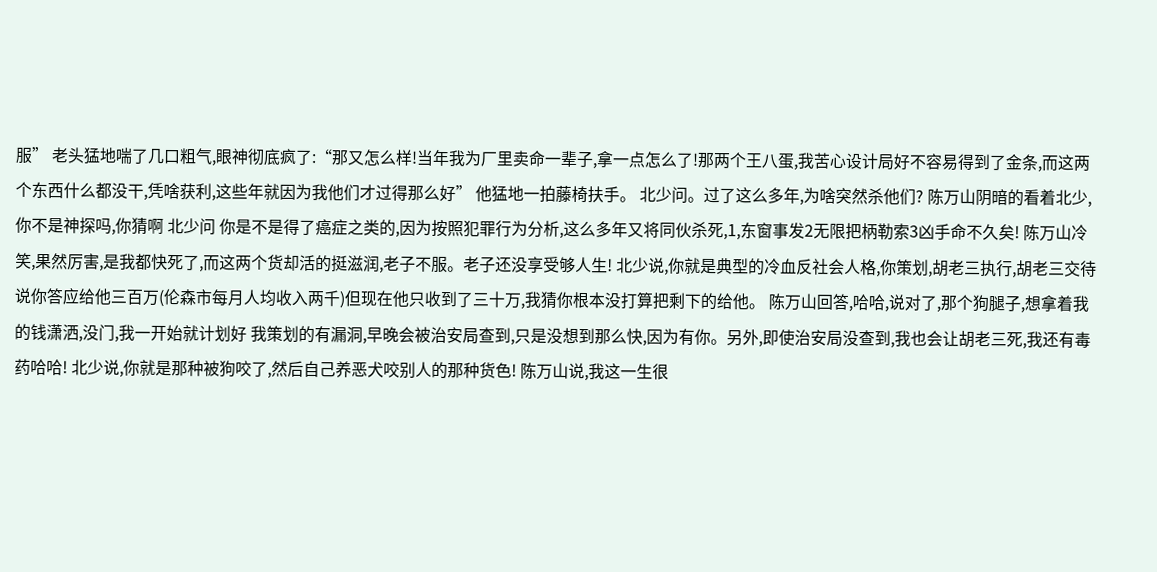服” 老头猛地喘了几口粗气,眼神彻底疯了:“那又怎么样!当年我为厂里卖命一辈子,拿一点怎么了!那两个王八蛋,我苦心设计局好不容易得到了金条,而这两个东西什么都没干,凭啥获利,这些年就因为我他们才过得那么好” 他猛地一拍藤椅扶手。 北少问。过了这么多年,为啥突然杀他们? 陈万山阴暗的看着北少,你不是神探吗,你猜啊 北少问 你是不是得了癌症之类的,因为按照犯罪行为分析,这么多年又将同伙杀死,1,东窗事发2无限把柄勒索3凶手命不久矣! 陈万山冷笑,果然厉害,是我都快死了,而这两个货却活的挺滋润,老子不服。老子还没享受够人生! 北少说,你就是典型的冷血反社会人格,你策划,胡老三执行,胡老三交待说你答应给他三百万(伦森市每月人均收入两千)但现在他只收到了三十万,我猜你根本没打算把剩下的给他。 陈万山回答,哈哈,说对了,那个狗腿子,想拿着我的钱潇洒,没门,我一开始就计划好 我策划的有漏洞,早晚会被治安局查到,只是没想到那么快,因为有你。另外,即使治安局没查到,我也会让胡老三死,我还有毒药哈哈! 北少说,你就是那种被狗咬了,然后自己养恶犬咬别人的那种货色! 陈万山说,我这一生很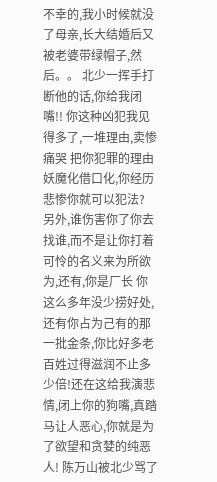不幸的,我小时候就没了母亲,长大结婚后又被老婆带绿帽子,然后。。 北少一挥手打断他的话,你给我闭嘴!! 你这种凶犯我见得多了,一堆理由,卖惨 痛哭 把你犯罪的理由妖魔化借口化,你经历悲惨你就可以犯法? 另外,谁伤害你了你去找谁,而不是让你打着可怜的名义来为所欲为,还有,你是厂长 你这么多年没少捞好处,还有你占为己有的那一批金条,你比好多老百姓过得滋润不止多少倍!还在这给我演悲情,闭上你的狗嘴,真踏马让人恶心,你就是为了欲望和贪婪的纯恶人! 陈万山被北少骂了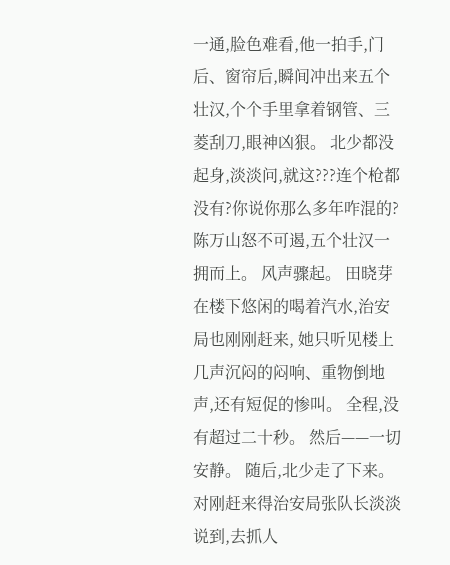一通,脸色难看,他一拍手,门后、窗帘后,瞬间冲出来五个壮汉,个个手里拿着钢管、三菱刮刀,眼神凶狠。 北少都没起身,淡淡问,就这???连个枪都没有?你说你那么多年咋混的? 陈万山怒不可遏,五个壮汉一拥而上。 风声骤起。 田晓芽在楼下悠闲的喝着汽水,治安局也刚刚赶来, 她只听见楼上几声沉闷的闷响、重物倒地声,还有短促的惨叫。 全程,没有超过二十秒。 然后——一切安静。 随后,北少走了下来。对刚赶来得治安局张队长淡淡说到,去抓人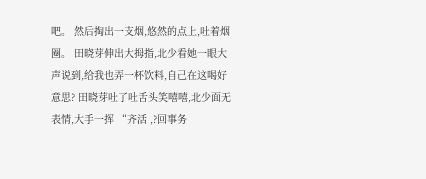吧。 然后掏出一支烟,悠然的点上,吐着烟圈。 田晓芽伸出大拇指,北少看她一眼大声说到,给我也弄一杯饮料,自己在这喝好意思? 田晓芽吐了吐舌头笑嘻嘻,北少面无表情,大手一挥 “齐活 ,?回事务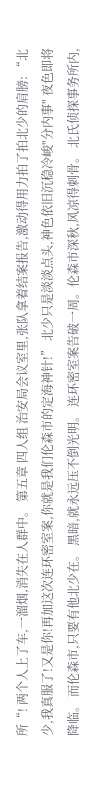所“! 两个人上了车,一溜烟,消失在人群中。 第五章 四人组 治安局会议室里,张队拿着结案报告,激动得用力拍了拍北少的肩膀: “北少,我真服了!又是你!再加这次连环密室案,你就是我们伦森市的定海神针!” 北少只是淡淡点头,神色依旧沉稳冷峻"分内事" 夜色即将降临。 而伦森市,只要有他北少在。 黑暗,就永远压不倒光明。 连环密室案告破一周。伦森市深秋,风凉得刺骨。 北氏侦探事务所内,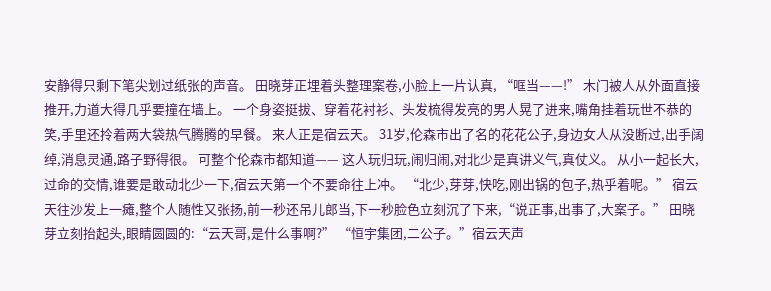安静得只剩下笔尖划过纸张的声音。 田晓芽正埋着头整理案卷,小脸上一片认真, “哐当——!” 木门被人从外面直接推开,力道大得几乎要撞在墙上。 一个身姿挺拔、穿着花衬衫、头发梳得发亮的男人晃了进来,嘴角挂着玩世不恭的笑,手里还拎着两大袋热气腾腾的早餐。 来人正是宿云天。 31岁,伦森市出了名的花花公子,身边女人从没断过,出手阔绰,消息灵通,路子野得很。 可整个伦森市都知道—— 这人玩归玩,闹归闹,对北少是真讲义气,真仗义。 从小一起长大,过命的交情,谁要是敢动北少一下,宿云天第一个不要命往上冲。 “北少,芽芽,快吃,刚出锅的包子,热乎着呢。” 宿云天往沙发上一瘫,整个人随性又张扬,前一秒还吊儿郎当,下一秒脸色立刻沉了下来,“说正事,出事了,大案子。” 田晓芽立刻抬起头,眼睛圆圆的:“云天哥,是什么事啊?” “恒宇集团,二公子。”宿云天声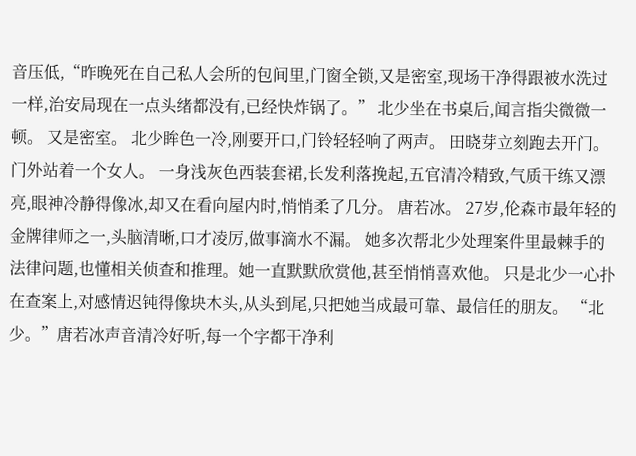音压低,“昨晚死在自己私人会所的包间里,门窗全锁,又是密室,现场干净得跟被水洗过一样,治安局现在一点头绪都没有,已经快炸锅了。” 北少坐在书桌后,闻言指尖微微一顿。 又是密室。 北少眸色一冷,刚要开口,门铃轻轻响了两声。 田晓芽立刻跑去开门。 门外站着一个女人。 一身浅灰色西装套裙,长发利落挽起,五官清冷精致,气质干练又漂亮,眼神冷静得像冰,却又在看向屋内时,悄悄柔了几分。 唐若冰。 27岁,伦森市最年轻的金牌律师之一,头脑清晰,口才凌厉,做事滴水不漏。 她多次帮北少处理案件里最棘手的法律问题,也懂相关侦查和推理。她一直默默欣赏他,甚至悄悄喜欢他。 只是北少一心扑在查案上,对感情迟钝得像块木头,从头到尾,只把她当成最可靠、最信任的朋友。 “北少。”唐若冰声音清冷好听,每一个字都干净利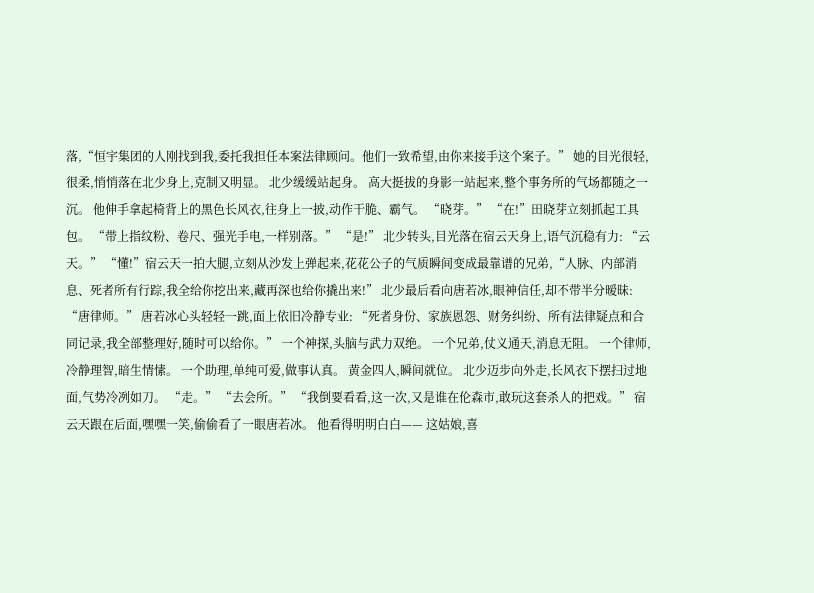落,“恒宇集团的人刚找到我,委托我担任本案法律顾问。他们一致希望,由你来接手这个案子。” 她的目光很轻,很柔,悄悄落在北少身上,克制又明显。 北少缓缓站起身。 高大挺拔的身影一站起来,整个事务所的气场都随之一沉。 他伸手拿起椅背上的黑色长风衣,往身上一披,动作干脆、霸气。 “晓芽。” “在!”田晓芽立刻抓起工具包。 “带上指纹粉、卷尺、强光手电,一样别落。” “是!” 北少转头,目光落在宿云天身上,语气沉稳有力: “云天。” “懂!”宿云天一拍大腿,立刻从沙发上弹起来,花花公子的气质瞬间变成最靠谱的兄弟,“人脉、内部消息、死者所有行踪,我全给你挖出来,藏再深也给你撬出来!” 北少最后看向唐若冰,眼神信任,却不带半分暧昧: “唐律师。” 唐若冰心头轻轻一跳,面上依旧冷静专业: “死者身份、家族恩怨、财务纠纷、所有法律疑点和合同记录,我全部整理好,随时可以给你。” 一个神探,头脑与武力双绝。 一个兄弟,仗义通天,消息无阻。 一个律师,冷静理智,暗生情愫。 一个助理,单纯可爱,做事认真。 黄金四人,瞬间就位。 北少迈步向外走,长风衣下摆扫过地面,气势冷冽如刀。 “走。” “去会所。” “我倒要看看,这一次,又是谁在伦森市,敢玩这套杀人的把戏。” 宿云天跟在后面,嘿嘿一笑,偷偷看了一眼唐若冰。 他看得明明白白—— 这姑娘,喜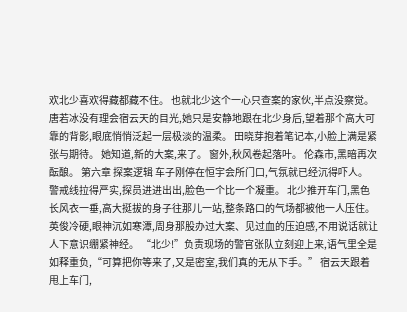欢北少喜欢得藏都藏不住。 也就北少这个一心只查案的家伙,半点没察觉。 唐若冰没有理会宿云天的目光,她只是安静地跟在北少身后,望着那个高大可靠的背影,眼底悄悄泛起一层极淡的温柔。 田晓芽抱着笔记本,小脸上满是紧张与期待。 她知道,新的大案,来了。 窗外,秋风卷起落叶。 伦森市,黑暗再次酝酿。 第六章 探案逻辑 车子刚停在恒宇会所门口,气氛就已经沉得吓人。 警戒线拉得严实,探员进进出出,脸色一个比一个凝重。 北少推开车门,黑色长风衣一垂,高大挺拔的身子往那儿一站,整条路口的气场都被他一人压住。 英俊冷硬,眼神沉如寒潭,周身那股办过大案、见过血的压迫感,不用说话就让人下意识绷紧神经。 “北少!”负责现场的警官张队立刻迎上来,语气里全是如释重负,“可算把你等来了,又是密室,我们真的无从下手。” 宿云天跟着甩上车门,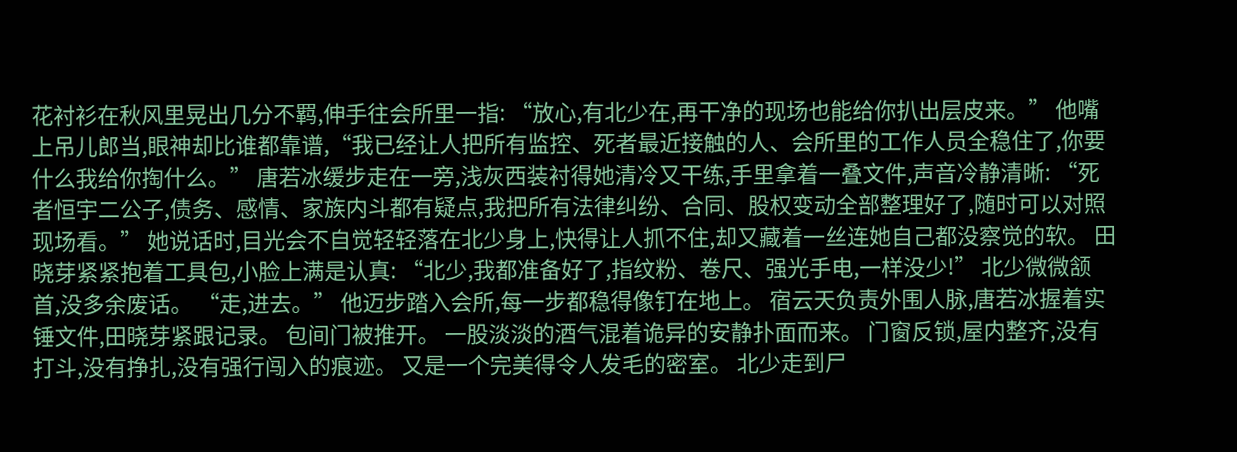花衬衫在秋风里晃出几分不羁,伸手往会所里一指: “放心,有北少在,再干净的现场也能给你扒出层皮来。” 他嘴上吊儿郎当,眼神却比谁都靠谱,“我已经让人把所有监控、死者最近接触的人、会所里的工作人员全稳住了,你要什么我给你掏什么。” 唐若冰缓步走在一旁,浅灰西装衬得她清冷又干练,手里拿着一叠文件,声音冷静清晰: “死者恒宇二公子,债务、感情、家族内斗都有疑点,我把所有法律纠纷、合同、股权变动全部整理好了,随时可以对照现场看。” 她说话时,目光会不自觉轻轻落在北少身上,快得让人抓不住,却又藏着一丝连她自己都没察觉的软。 田晓芽紧紧抱着工具包,小脸上满是认真: “北少,我都准备好了,指纹粉、卷尺、强光手电,一样没少!” 北少微微颔首,没多余废话。 “走,进去。” 他迈步踏入会所,每一步都稳得像钉在地上。 宿云天负责外围人脉,唐若冰握着实锤文件,田晓芽紧跟记录。 包间门被推开。 一股淡淡的酒气混着诡异的安静扑面而来。 门窗反锁,屋内整齐,没有打斗,没有挣扎,没有强行闯入的痕迹。 又是一个完美得令人发毛的密室。 北少走到尸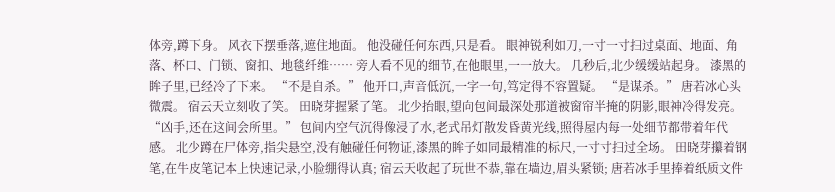体旁,蹲下身。 风衣下摆垂落,遮住地面。 他没碰任何东西,只是看。 眼神锐利如刀,一寸一寸扫过桌面、地面、角落、杯口、门锁、窗扣、地毯纤维…… 旁人看不见的细节,在他眼里,一一放大。 几秒后,北少缓缓站起身。 漆黑的眸子里,已经冷了下来。 “不是自杀。” 他开口,声音低沉,一字一句,笃定得不容置疑。 “是谋杀。” 唐若冰心头微震。 宿云天立刻收了笑。 田晓芽握紧了笔。 北少抬眼,望向包间最深处那道被窗帘半掩的阴影,眼神冷得发亮。 “凶手,还在这间会所里。” 包间内空气沉得像浸了水,老式吊灯散发昏黄光线,照得屋内每一处细节都带着年代感。 北少蹲在尸体旁,指尖悬空,没有触碰任何物证,漆黑的眸子如同最精准的标尺,一寸寸扫过全场。 田晓芽攥着钢笔,在牛皮笔记本上快速记录,小脸绷得认真; 宿云天收起了玩世不恭,靠在墙边,眉头紧锁; 唐若冰手里捧着纸质文件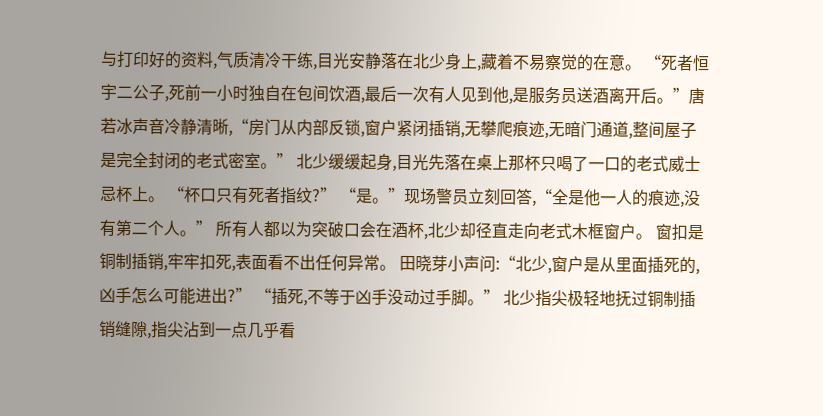与打印好的资料,气质清冷干练,目光安静落在北少身上,藏着不易察觉的在意。 “死者恒宇二公子,死前一小时独自在包间饮酒,最后一次有人见到他,是服务员送酒离开后。”唐若冰声音冷静清晰,“房门从内部反锁,窗户紧闭插销,无攀爬痕迹,无暗门通道,整间屋子是完全封闭的老式密室。” 北少缓缓起身,目光先落在桌上那杯只喝了一口的老式威士忌杯上。 “杯口只有死者指纹?” “是。”现场警员立刻回答,“全是他一人的痕迹,没有第二个人。” 所有人都以为突破口会在酒杯,北少却径直走向老式木框窗户。 窗扣是铜制插销,牢牢扣死,表面看不出任何异常。 田晓芽小声问:“北少,窗户是从里面插死的,凶手怎么可能进出?” “插死,不等于凶手没动过手脚。” 北少指尖极轻地抚过铜制插销缝隙,指尖沾到一点几乎看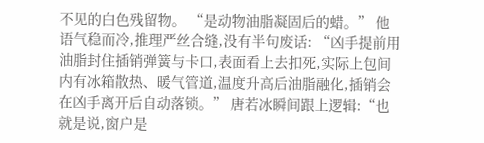不见的白色残留物。 “是动物油脂凝固后的蜡。” 他语气稳而冷,推理严丝合缝,没有半句废话: “凶手提前用油脂封住插销弹簧与卡口,表面看上去扣死,实际上包间内有冰箱散热、暖气管道,温度升高后油脂融化,插销会在凶手离开后自动落锁。” 唐若冰瞬间跟上逻辑:“也就是说,窗户是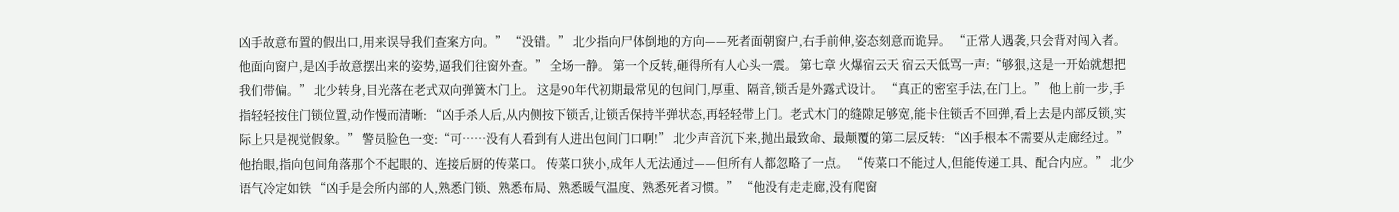凶手故意布置的假出口,用来误导我们查案方向。” “没错。” 北少指向尸体倒地的方向——死者面朝窗户,右手前伸,姿态刻意而诡异。 “正常人遇袭,只会背对闯入者。他面向窗户,是凶手故意摆出来的姿势,逼我们往窗外查。” 全场一静。 第一个反转,砸得所有人心头一震。 第七章 火爆宿云天 宿云天低骂一声:“够狠,这是一开始就想把我们带偏。” 北少转身,目光落在老式双向弹簧木门上。 这是90年代初期最常见的包间门,厚重、隔音,锁舌是外露式设计。 “真正的密室手法,在门上。” 他上前一步,手指轻轻按住门锁位置,动作慢而清晰: “凶手杀人后,从内侧按下锁舌,让锁舌保持半弹状态,再轻轻带上门。老式木门的缝隙足够宽,能卡住锁舌不回弹,看上去是内部反锁,实际上只是视觉假象。” 警员脸色一变:“可……没有人看到有人进出包间门口啊!” 北少声音沉下来,抛出最致命、最颠覆的第二层反转: “凶手根本不需要从走廊经过。” 他抬眼,指向包间角落那个不起眼的、连接后厨的传菜口。 传菜口狭小,成年人无法通过——但所有人都忽略了一点。 “传菜口不能过人,但能传递工具、配合内应。” 北少语气冷定如铁 “凶手是会所内部的人,熟悉门锁、熟悉布局、熟悉暖气温度、熟悉死者习惯。” “他没有走走廊,没有爬窗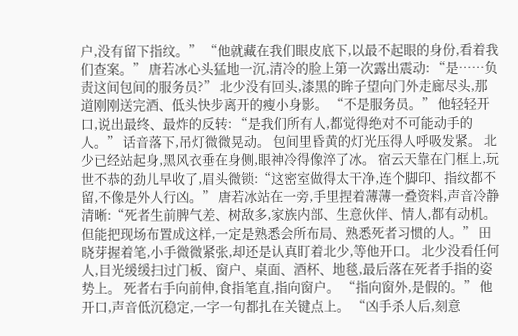户,没有留下指纹。” “他就藏在我们眼皮底下,以最不起眼的身份,看着我们查案。” 唐若冰心头猛地一沉,清冷的脸上第一次露出震动: “是……负责这间包间的服务员?” 北少没有回头,漆黑的眸子望向门外走廊尽头,那道刚刚送完酒、低头快步离开的瘦小身影。 “不是服务员。” 他轻轻开口,说出最终、最炸的反转: “是我们所有人,都觉得绝对不可能动手的人。” 话音落下,吊灯微微晃动。 包间里昏黄的灯光压得人呼吸发紧。 北少已经站起身,黑风衣垂在身侧,眼神冷得像淬了冰。 宿云天靠在门框上,玩世不恭的劲儿早收了,眉头微锁:“这密室做得太干净,连个脚印、指纹都不留,不像是外人行凶。” 唐若冰站在一旁,手里捏着薄薄一叠资料,声音冷静清晰:“死者生前脾气差、树敌多,家族内部、生意伙伴、情人,都有动机。但能把现场布置成这样,一定是熟悉会所布局、熟悉死者习惯的人。” 田晓芽握着笔,小手微微紧张,却还是认真盯着北少,等他开口。 北少没看任何人,目光缓缓扫过门板、窗户、桌面、酒杯、地毯,最后落在死者手指的姿势上。 死者右手向前伸,食指笔直,指向窗户。 “指向窗外,是假的。” 他开口,声音低沉稳定,一字一句都扎在关键点上。 “凶手杀人后,刻意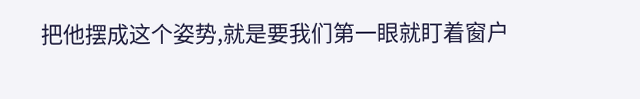把他摆成这个姿势,就是要我们第一眼就盯着窗户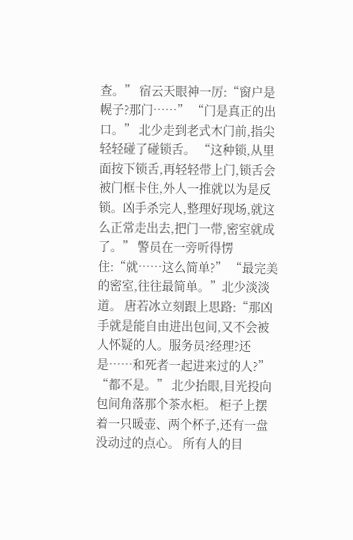查。” 宿云天眼神一厉:“窗户是幌子?那门……” “门是真正的出口。” 北少走到老式木门前,指尖轻轻碰了碰锁舌。 “这种锁,从里面按下锁舌,再轻轻带上门,锁舌会被门框卡住,外人一推就以为是反锁。凶手杀完人,整理好现场,就这么正常走出去,把门一带,密室就成了。” 警员在一旁听得愣住:“就……这么简单?” “最完美的密室,往往最简单。”北少淡淡道。 唐若冰立刻跟上思路:“那凶手就是能自由进出包间,又不会被人怀疑的人。服务员?经理?还是……和死者一起进来过的人?” “都不是。” 北少抬眼,目光投向包间角落那个茶水柜。 柜子上摆着一只暖壶、两个杯子,还有一盘没动过的点心。 所有人的目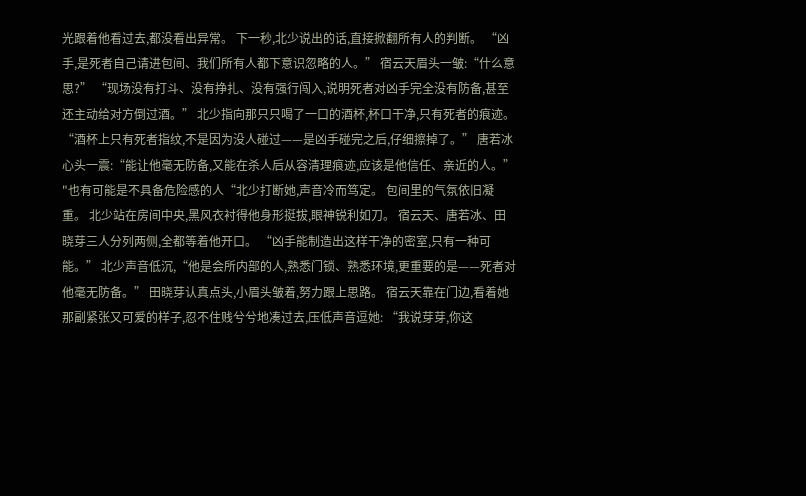光跟着他看过去,都没看出异常。 下一秒,北少说出的话,直接掀翻所有人的判断。 “凶手,是死者自己请进包间、我们所有人都下意识忽略的人。” 宿云天眉头一皱:“什么意思?” “现场没有打斗、没有挣扎、没有强行闯入,说明死者对凶手完全没有防备,甚至还主动给对方倒过酒。” 北少指向那只只喝了一口的酒杯,杯口干净,只有死者的痕迹。 “酒杯上只有死者指纹,不是因为没人碰过——是凶手碰完之后,仔细擦掉了。” 唐若冰心头一震:“能让他毫无防备,又能在杀人后从容清理痕迹,应该是他信任、亲近的人。” "也有可能是不具备危险感的人“北少打断她,声音冷而笃定。 包间里的气氛依旧凝重。 北少站在房间中央,黑风衣衬得他身形挺拔,眼神锐利如刀。 宿云天、唐若冰、田晓芽三人分列两侧,全都等着他开口。 “凶手能制造出这样干净的密室,只有一种可能。” 北少声音低沉,“他是会所内部的人,熟悉门锁、熟悉环境,更重要的是——死者对他毫无防备。” 田晓芽认真点头,小眉头皱着,努力跟上思路。 宿云天靠在门边,看着她那副紧张又可爱的样子,忍不住贱兮兮地凑过去,压低声音逗她: “我说芽芽,你这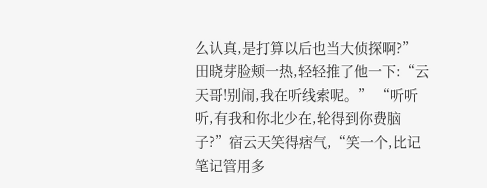么认真,是打算以后也当大侦探啊?” 田晓芽脸颊一热,轻轻推了他一下:“云天哥!别闹,我在听线索呢。” “听听听,有我和你北少在,轮得到你费脑子?”宿云天笑得痞气,“笑一个,比记笔记管用多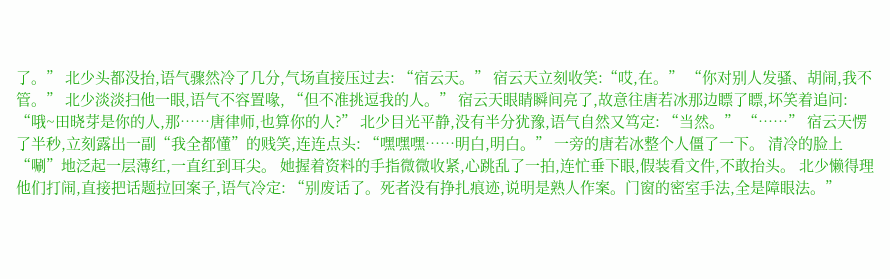了。” 北少头都没抬,语气骤然冷了几分,气场直接压过去: “宿云天。” 宿云天立刻收笑:“哎,在。” “你对别人发骚、胡闹,我不管。” 北少淡淡扫他一眼,语气不容置喙, “但不准挑逗我的人。” 宿云天眼睛瞬间亮了,故意往唐若冰那边瞟了瞟,坏笑着追问: “哦~田晓芽是你的人,那……唐律师,也算你的人?” 北少目光平静,没有半分犹豫,语气自然又笃定: “当然。” “……” 宿云天愣了半秒,立刻露出一副“我全都懂”的贱笑,连连点头: “嘿嘿嘿……明白,明白。” 一旁的唐若冰整个人僵了一下。 清冷的脸上“唰”地泛起一层薄红,一直红到耳尖。 她握着资料的手指微微收紧,心跳乱了一拍,连忙垂下眼,假装看文件,不敢抬头。 北少懒得理他们打闹,直接把话题拉回案子,语气冷定: “别废话了。死者没有挣扎痕迹,说明是熟人作案。门窗的密室手法,全是障眼法。”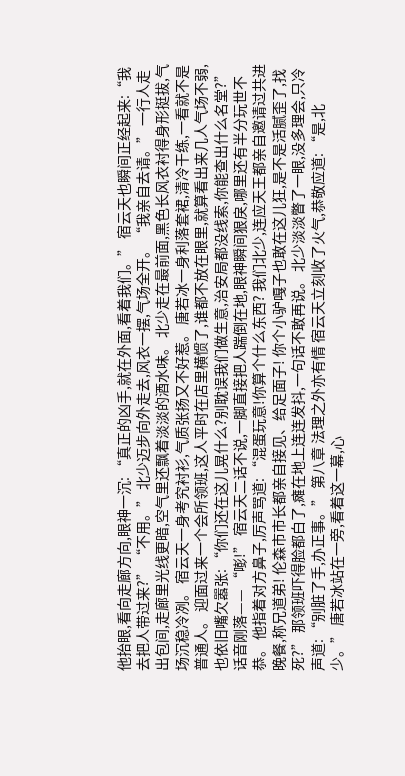他抬眼,看向走廊方向,眼神一沉: “真正的凶手,就在外面,看着我们。” 宿云天也瞬间正经起来:“我去把人带过来?” “不用。” 北少迈步向外走去,风衣一摆,气场全开。 “我亲自去请。” 一行人走出包间,走廊里光线更暗,空气里还飘着淡淡的酒水味。 北少走在最前面,黑色长风衣衬得身形挺拔,气场沉稳冷冽。 宿云天一身考究衬衫,气质张扬又不好惹。 唐若冰一身利落套裙,清冷干练,一看就不是普通人。 迎面过来一个会所领班,这人平时在店里横惯了,谁都不放在眼里,就算看出来几人气场不弱,也依旧嘴欠嚣张: “你们还在这儿晃什么?别耽误我们做生意,治安局都没线索,你能查出什么名堂?” 话音刚落—— “嘭!” 宿云天二话不说,一脚直接把人踹倒在地,眼神瞬间狠戾,哪里还有半分玩世不恭。 他指着对方鼻子,厉声骂道: “混蛋玩意!你算个什么东西? 我们北少,连应天王都亲自邀请过共进晚餐,称兄道弟! 伦森市市长都亲自接见、给足面子! 你个小驴嘎子也敢在这儿狂,是不是活腻歪了,找死?” 那领班吓得脸都白了,瘫在地上连连发抖,一句话不敢再说。 北少淡淡瞥了一眼,没多理会,只冷声道: “别脏了手,办正事。” 第八章 法理之外亦有情 宿云天立刻收了火气,恭敬应道: “是,北少。” 唐若冰站在一旁,看着这一幕,心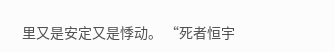里又是安定又是悸动。 “死者恒宇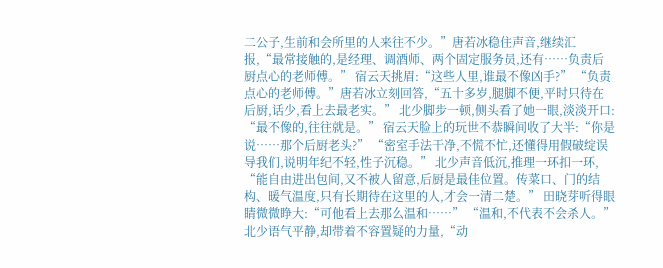二公子,生前和会所里的人来往不少。”唐若冰稳住声音,继续汇报,“最常接触的,是经理、调酒师、两个固定服务员,还有……负责后厨点心的老师傅。” 宿云天挑眉:“这些人里,谁最不像凶手?” “负责点心的老师傅。”唐若冰立刻回答,“五十多岁,腿脚不便,平时只待在后厨,话少,看上去最老实。” 北少脚步一顿,侧头看了她一眼,淡淡开口: “最不像的,往往就是。” 宿云天脸上的玩世不恭瞬间收了大半:“你是说……那个后厨老头?” “密室手法干净,不慌不忙,还懂得用假破绽误导我们,说明年纪不轻,性子沉稳。” 北少声音低沉,推理一环扣一环, “能自由进出包间,又不被人留意,后厨是最佳位置。传菜口、门的结构、暖气温度,只有长期待在这里的人,才会一清二楚。” 田晓芽听得眼睛微微睁大:“可他看上去那么温和……” “温和,不代表不会杀人。”北少语气平静,却带着不容置疑的力量,“动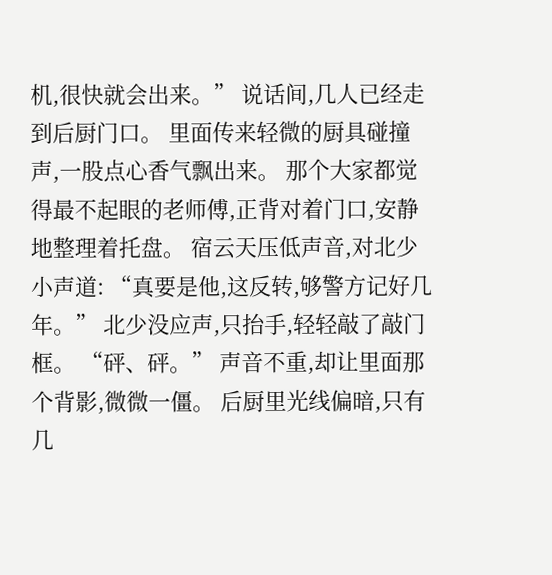机,很快就会出来。” 说话间,几人已经走到后厨门口。 里面传来轻微的厨具碰撞声,一股点心香气飘出来。 那个大家都觉得最不起眼的老师傅,正背对着门口,安静地整理着托盘。 宿云天压低声音,对北少小声道: “真要是他,这反转,够警方记好几年。” 北少没应声,只抬手,轻轻敲了敲门框。 “砰、砰。” 声音不重,却让里面那个背影,微微一僵。 后厨里光线偏暗,只有几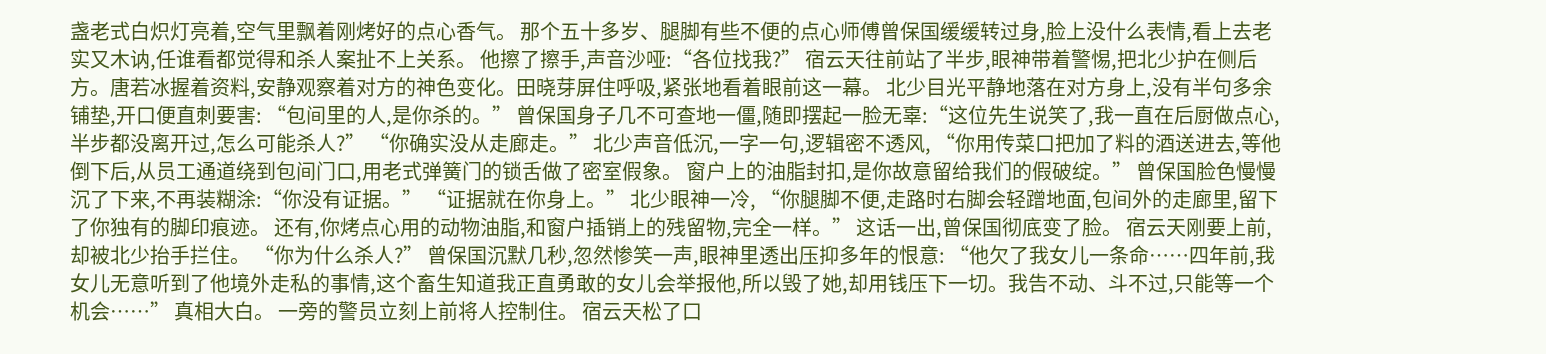盏老式白炽灯亮着,空气里飘着刚烤好的点心香气。 那个五十多岁、腿脚有些不便的点心师傅曾保国缓缓转过身,脸上没什么表情,看上去老实又木讷,任谁看都觉得和杀人案扯不上关系。 他擦了擦手,声音沙哑:“各位找我?” 宿云天往前站了半步,眼神带着警惕,把北少护在侧后方。唐若冰握着资料,安静观察着对方的神色变化。田晓芽屏住呼吸,紧张地看着眼前这一幕。 北少目光平静地落在对方身上,没有半句多余铺垫,开口便直刺要害: “包间里的人,是你杀的。” 曾保国身子几不可查地一僵,随即摆起一脸无辜:“这位先生说笑了,我一直在后厨做点心,半步都没离开过,怎么可能杀人?” “你确实没从走廊走。” 北少声音低沉,一字一句,逻辑密不透风, “你用传菜口把加了料的酒送进去,等他倒下后,从员工通道绕到包间门口,用老式弹簧门的锁舌做了密室假象。 窗户上的油脂封扣,是你故意留给我们的假破绽。” 曾保国脸色慢慢沉了下来,不再装糊涂:“你没有证据。” “证据就在你身上。” 北少眼神一冷, “你腿脚不便,走路时右脚会轻蹭地面,包间外的走廊里,留下了你独有的脚印痕迹。 还有,你烤点心用的动物油脂,和窗户插销上的残留物,完全一样。” 这话一出,曾保国彻底变了脸。 宿云天刚要上前,却被北少抬手拦住。 “你为什么杀人?” 曾保国沉默几秒,忽然惨笑一声,眼神里透出压抑多年的恨意: “他欠了我女儿一条命……四年前,我女儿无意听到了他境外走私的事情,这个畜生知道我正直勇敢的女儿会举报他,所以毁了她,却用钱压下一切。我告不动、斗不过,只能等一个机会……” 真相大白。 一旁的警员立刻上前将人控制住。 宿云天松了口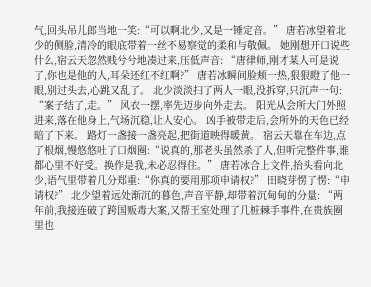气,回头吊儿郎当地一笑:“可以啊北少,又是一锤定音。” 唐若冰望着北少的侧脸,清冷的眼底带着一丝不易察觉的柔和与敬佩。 她刚想开口说些什么,宿云天忽然贱兮兮地凑过来,压低声音: “唐律师,刚才某人可是说了,你也是他的人,耳朵还红不红啊?” 唐若冰瞬间脸颊一热,狠狠瞪了他一眼,别过头去,心跳又乱了。 北少淡淡扫了两人一眼,没拆穿,只沉声一句: “案子结了,走。” 风衣一摆,率先迈步向外走去。 阳光从会所大门外照进来,落在他身上,气场沉稳,让人安心。 凶手被带走后,会所外的天色已经暗了下来。 路灯一盏接一盏亮起,把街道映得暖黄。 宿云天靠在车边,点了根烟,慢悠悠吐了口烟圈:“说真的,那老头虽然杀了人,但听完整件事,谁都心里不好受。换作是我,未必忍得住。” 唐若冰合上文件,抬头看向北少,语气里带着几分郑重:“你真的要用那项申请权?” 田晓芽愣了愣:“申请权?” 北少望着远处渐沉的暮色,声音平静,却带着沉甸甸的分量: “两年前,我接连破了跨国贩毒大案,又帮王室处理了几桩棘手事件,在贵族圈里也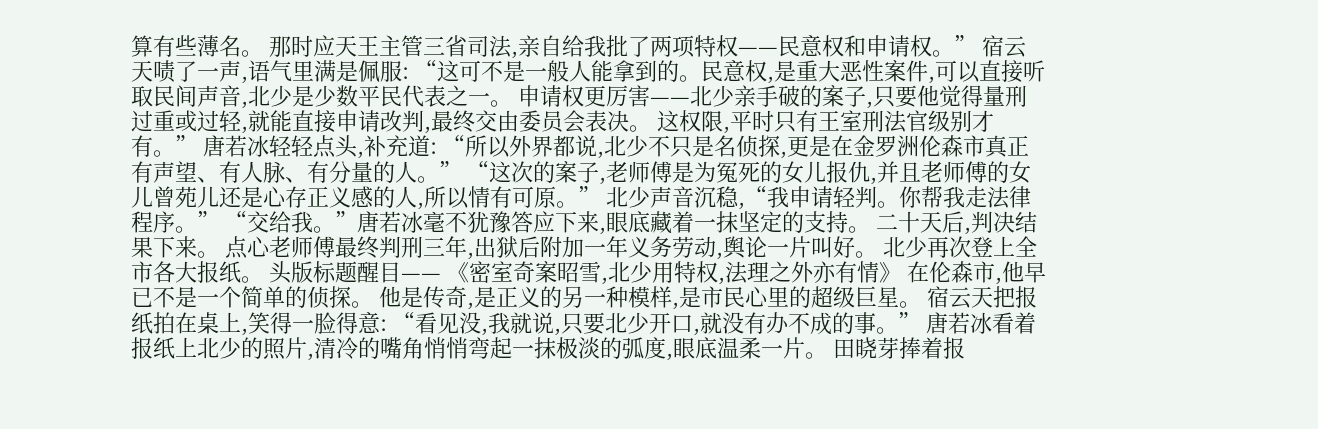算有些薄名。 那时应天王主管三省司法,亲自给我批了两项特权——民意权和申请权。” 宿云天啧了一声,语气里满是佩服: “这可不是一般人能拿到的。民意权,是重大恶性案件,可以直接听取民间声音,北少是少数平民代表之一。 申请权更厉害——北少亲手破的案子,只要他觉得量刑过重或过轻,就能直接申请改判,最终交由委员会表决。 这权限,平时只有王室刑法官级别才有。” 唐若冰轻轻点头,补充道: “所以外界都说,北少不只是名侦探,更是在金罗洲伦森市真正有声望、有人脉、有分量的人。” “这次的案子,老师傅是为冤死的女儿报仇,并且老师傅的女儿曾苑儿还是心存正义感的人,所以情有可原。” 北少声音沉稳,“我申请轻判。你帮我走法律程序。” “交给我。”唐若冰毫不犹豫答应下来,眼底藏着一抹坚定的支持。 二十天后,判决结果下来。 点心老师傅最终判刑三年,出狱后附加一年义务劳动,舆论一片叫好。 北少再次登上全市各大报纸。 头版标题醒目—— 《密室奇案昭雪,北少用特权,法理之外亦有情》 在伦森市,他早已不是一个简单的侦探。 他是传奇,是正义的另一种模样,是市民心里的超级巨星。 宿云天把报纸拍在桌上,笑得一脸得意: “看见没,我就说,只要北少开口,就没有办不成的事。” 唐若冰看着报纸上北少的照片,清冷的嘴角悄悄弯起一抹极淡的弧度,眼底温柔一片。 田晓芽捧着报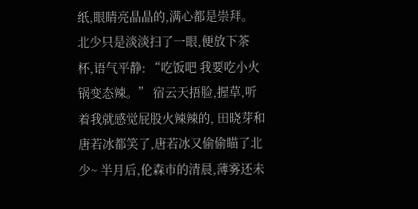纸,眼睛亮晶晶的,满心都是崇拜。 北少只是淡淡扫了一眼,便放下茶杯,语气平静: “吃饭吧 我要吃小火锅变态辣。” 宿云天捂脸,握草,听着我就感觉屁股火辣辣的, 田晓芽和唐若冰都笑了,唐若冰又偷偷瞄了北少~ 半月后,伦森市的清晨,薄雾还未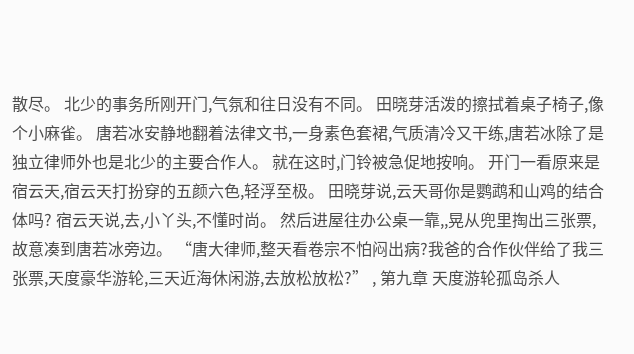散尽。 北少的事务所刚开门,气氛和往日没有不同。 田晓芽活泼的擦拭着桌子椅子,像个小麻雀。 唐若冰安静地翻着法律文书,一身素色套裙,气质清冷又干练,唐若冰除了是独立律师外也是北少的主要合作人。 就在这时,门铃被急促地按响。 开门一看原来是宿云天,宿云天打扮穿的五颜六色,轻浮至极。 田晓芽说,云天哥你是鹦鹉和山鸡的结合体吗? 宿云天说,去,小丫头,不懂时尚。 然后进屋往办公桌一靠,,晃从兜里掏出三张票,故意凑到唐若冰旁边。 “唐大律师,整天看卷宗不怕闷出病?我爸的合作伙伴给了我三张票,天度豪华游轮,三天近海休闲游,去放松放松?” , 第九章 天度游轮孤岛杀人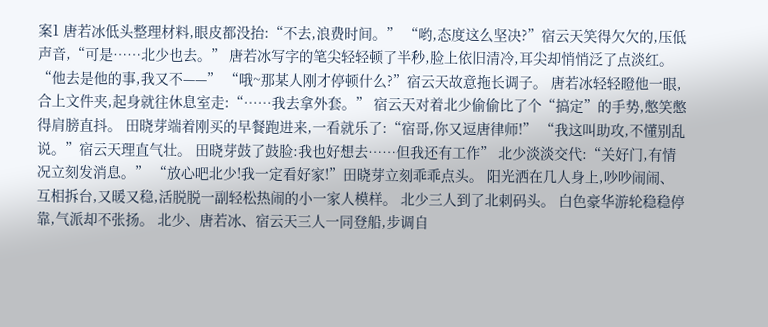案1 唐若冰低头整理材料,眼皮都没抬:“不去,浪费时间。” “哟,态度这么坚决?”宿云天笑得欠欠的,压低声音,“可是……北少也去。” 唐若冰写字的笔尖轻轻顿了半秒,脸上依旧清冷,耳尖却悄悄泛了点淡红。 “他去是他的事,我又不——” “哦~那某人刚才停顿什么?”宿云天故意拖长调子。 唐若冰轻轻瞪他一眼,合上文件夹,起身就往休息室走:“……我去拿外套。” 宿云天对着北少偷偷比了个“搞定”的手势,憋笑憋得肩膀直抖。 田晓芽端着刚买的早餐跑进来,一看就乐了:“宿哥,你又逗唐律师!” “我这叫助攻,不懂别乱说。”宿云天理直气壮。 田晓芽鼓了鼓脸:我也好想去……但我还有工作” 北少淡淡交代:“关好门,有情况立刻发消息。” “放心吧北少!我一定看好家!”田晓芽立刻乖乖点头。 阳光洒在几人身上,吵吵闹闹、互相拆台,又暖又稳,活脱脱一副轻松热闹的小一家人模样。 北少三人到了北刺码头。 白色豪华游轮稳稳停靠,气派却不张扬。 北少、唐若冰、宿云天三人一同登船,步调自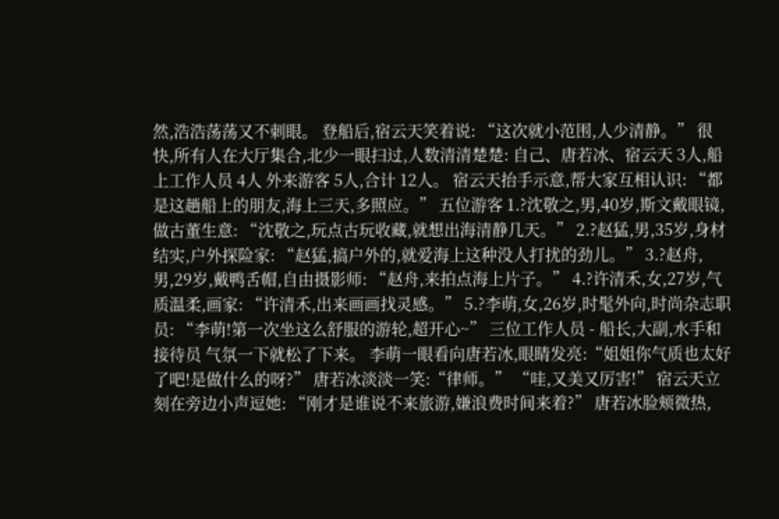然,浩浩荡荡又不刺眼。 登船后,宿云天笑着说: “这次就小范围,人少清静。” 很快,所有人在大厅集合,北少一眼扫过,人数清清楚楚: 自己、唐若冰、宿云天 3人,船上工作人员 4人 外来游客 5人,合计 12人。 宿云天抬手示意,帮大家互相认识: “都是这趟船上的朋友,海上三天,多照应。” 五位游客 1.?沈敬之,男,40岁,斯文戴眼镜,做古董生意: “沈敬之,玩点古玩收藏,就想出海清静几天。” 2.?赵猛,男,35岁,身材结实,户外探险家: “赵猛,搞户外的,就爱海上这种没人打扰的劲儿。” 3.?赵舟,男,29岁,戴鸭舌帽,自由摄影师: “赵舟,来拍点海上片子。” 4.?许清禾,女,27岁,气质温柔,画家: “许清禾,出来画画找灵感。” 5.?李萌,女,26岁,时髦外向,时尚杂志职员: “李萌!第一次坐这么舒服的游轮,超开心~” 三位工作人员 - 船长,大副,水手和接待员 气氛一下就松了下来。 李萌一眼看向唐若冰,眼睛发亮:“姐姐你气质也太好了吧!是做什么的呀?” 唐若冰淡淡一笑:“律师。” “哇,又美又厉害!” 宿云天立刻在旁边小声逗她: “刚才是谁说不来旅游,嫌浪费时间来着?” 唐若冰脸颊微热,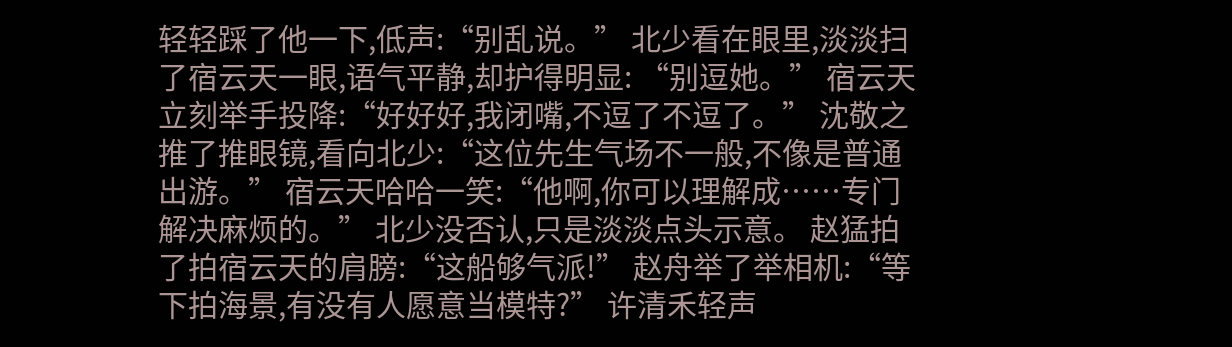轻轻踩了他一下,低声:“别乱说。” 北少看在眼里,淡淡扫了宿云天一眼,语气平静,却护得明显: “别逗她。” 宿云天立刻举手投降:“好好好,我闭嘴,不逗了不逗了。” 沈敬之推了推眼镜,看向北少:“这位先生气场不一般,不像是普通出游。” 宿云天哈哈一笑:“他啊,你可以理解成……专门解决麻烦的。” 北少没否认,只是淡淡点头示意。 赵猛拍了拍宿云天的肩膀:“这船够气派!” 赵舟举了举相机:“等下拍海景,有没有人愿意当模特?” 许清禾轻声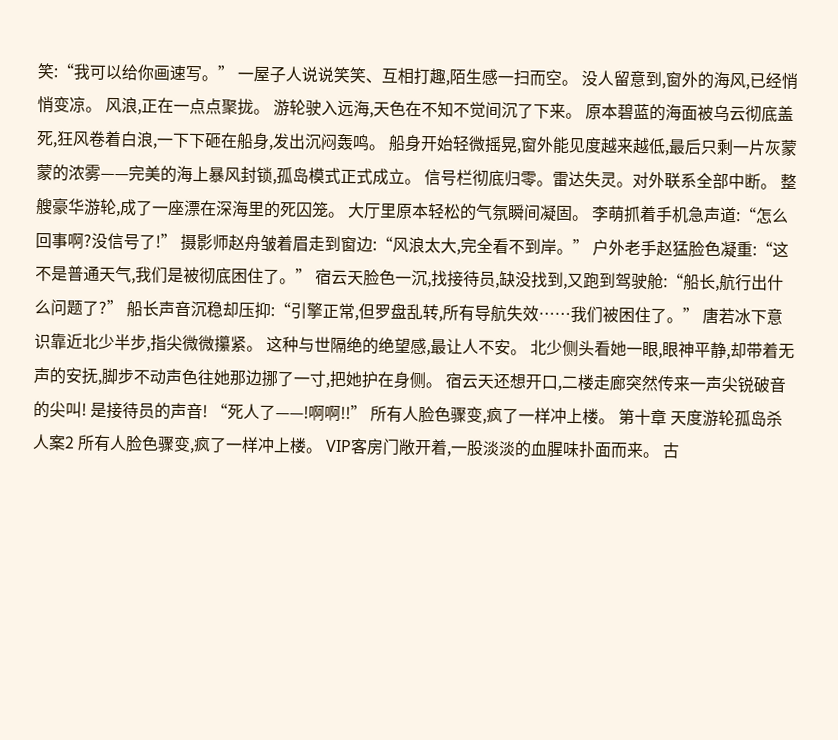笑:“我可以给你画速写。” 一屋子人说说笑笑、互相打趣,陌生感一扫而空。 没人留意到,窗外的海风,已经悄悄变凉。 风浪,正在一点点聚拢。 游轮驶入远海,天色在不知不觉间沉了下来。 原本碧蓝的海面被乌云彻底盖死,狂风卷着白浪,一下下砸在船身,发出沉闷轰鸣。 船身开始轻微摇晃,窗外能见度越来越低,最后只剩一片灰蒙蒙的浓雾——完美的海上暴风封锁,孤岛模式正式成立。 信号栏彻底归零。雷达失灵。对外联系全部中断。 整艘豪华游轮,成了一座漂在深海里的死囚笼。 大厅里原本轻松的气氛瞬间凝固。 李萌抓着手机急声道:“怎么回事啊?没信号了!” 摄影师赵舟皱着眉走到窗边:“风浪太大,完全看不到岸。” 户外老手赵猛脸色凝重:“这不是普通天气,我们是被彻底困住了。” 宿云天脸色一沉,找接待员,缺没找到,又跑到驾驶舱:“船长,航行出什么问题了?” 船长声音沉稳却压抑:“引擎正常,但罗盘乱转,所有导航失效……我们被困住了。” 唐若冰下意识靠近北少半步,指尖微微攥紧。 这种与世隔绝的绝望感,最让人不安。 北少侧头看她一眼,眼神平静,却带着无声的安抚,脚步不动声色往她那边挪了一寸,把她护在身侧。 宿云天还想开口,二楼走廊突然传来一声尖锐破音的尖叫! 是接待员的声音! “死人了——!啊啊!!” 所有人脸色骤变,疯了一样冲上楼。 第十章 天度游轮孤岛杀人案2 所有人脸色骤变,疯了一样冲上楼。 VIP客房门敞开着,一股淡淡的血腥味扑面而来。 古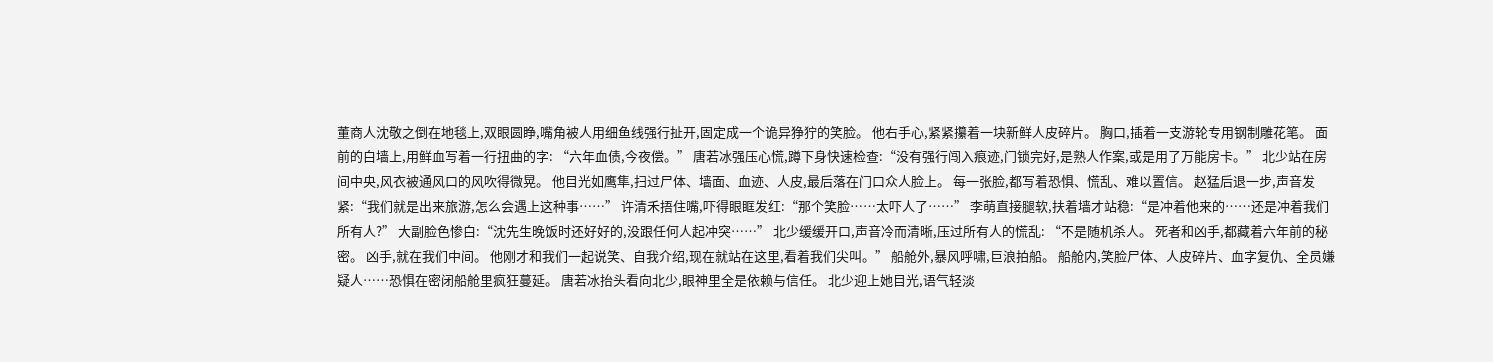董商人沈敬之倒在地毯上,双眼圆睁,嘴角被人用细鱼线强行扯开,固定成一个诡异狰狞的笑脸。 他右手心,紧紧攥着一块新鲜人皮碎片。 胸口,插着一支游轮专用钢制雕花笔。 面前的白墙上,用鲜血写着一行扭曲的字: “六年血债,今夜偿。” 唐若冰强压心慌,蹲下身快速检查:“没有强行闯入痕迹,门锁完好,是熟人作案,或是用了万能房卡。” 北少站在房间中央,风衣被通风口的风吹得微晃。 他目光如鹰隼,扫过尸体、墙面、血迹、人皮,最后落在门口众人脸上。 每一张脸,都写着恐惧、慌乱、难以置信。 赵猛后退一步,声音发紧:“我们就是出来旅游,怎么会遇上这种事……” 许清禾捂住嘴,吓得眼眶发红:“那个笑脸……太吓人了……” 李萌直接腿软,扶着墙才站稳:“是冲着他来的……还是冲着我们所有人?” 大副脸色惨白:“沈先生晚饭时还好好的,没跟任何人起冲突……” 北少缓缓开口,声音冷而清晰,压过所有人的慌乱: “不是随机杀人。 死者和凶手,都藏着六年前的秘密。 凶手,就在我们中间。 他刚才和我们一起说笑、自我介绍,现在就站在这里,看着我们尖叫。” 船舱外,暴风呼啸,巨浪拍船。 船舱内,笑脸尸体、人皮碎片、血字复仇、全员嫌疑人……恐惧在密闭船舱里疯狂蔓延。 唐若冰抬头看向北少,眼神里全是依赖与信任。 北少迎上她目光,语气轻淡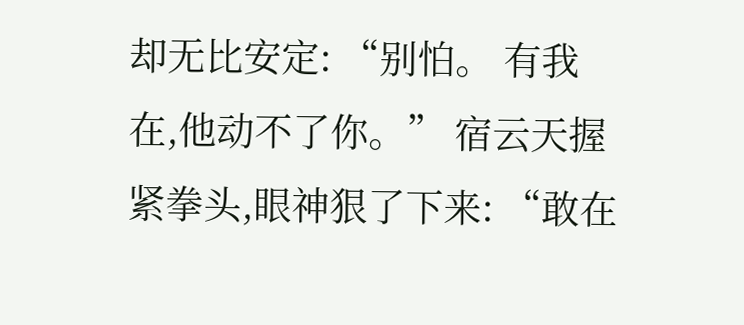却无比安定: “别怕。 有我在,他动不了你。” 宿云天握紧拳头,眼神狠了下来: “敢在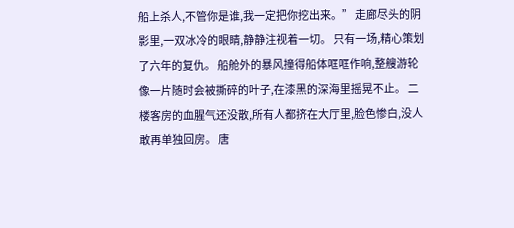船上杀人,不管你是谁,我一定把你挖出来。” 走廊尽头的阴影里,一双冰冷的眼睛,静静注视着一切。 只有一场,精心策划了六年的复仇。 船舱外的暴风撞得船体哐哐作响,整艘游轮像一片随时会被撕碎的叶子,在漆黑的深海里摇晃不止。 二楼客房的血腥气还没散,所有人都挤在大厅里,脸色惨白,没人敢再单独回房。 唐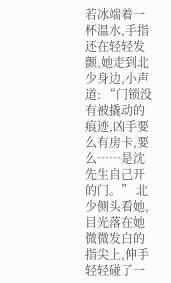若冰端着一杯温水,手指还在轻轻发颤,她走到北少身边,小声道: “门锁没有被撬动的痕迹,凶手要么有房卡,要么……是沈先生自己开的门。” 北少侧头看她,目光落在她微微发白的指尖上,伸手轻轻碰了一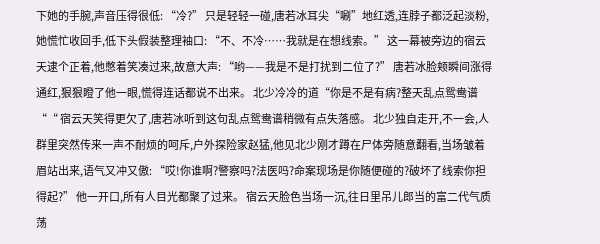下她的手腕,声音压得很低: “冷?” 只是轻轻一碰,唐若冰耳尖“唰”地红透,连脖子都泛起淡粉,她慌忙收回手,低下头假装整理袖口: “不、不冷……我就是在想线索。” 这一幕被旁边的宿云天逮个正着,他憋着笑凑过来,故意大声: “哟——我是不是打扰到二位了?” 唐若冰脸颊瞬间涨得通红,狠狠瞪了他一眼,慌得连话都说不出来。 北少冷冷的道“你是不是有病?整天乱点鸳鸯谱““ 宿云天笑得更欠了,唐若冰听到这句乱点鸳鸯谱稍微有点失落感。 北少独自走开,不一会,人群里突然传来一声不耐烦的呵斥,户外探险家赵猛,他见北少刚才蹲在尸体旁随意翻看,当场皱着眉站出来,语气又冲又傲: “哎!你谁啊?警察吗?法医吗?命案现场是你随便碰的?破坏了线索你担得起?” 他一开口,所有人目光都聚了过来。 宿云天脸色当场一沉,往日里吊儿郎当的富二代气质荡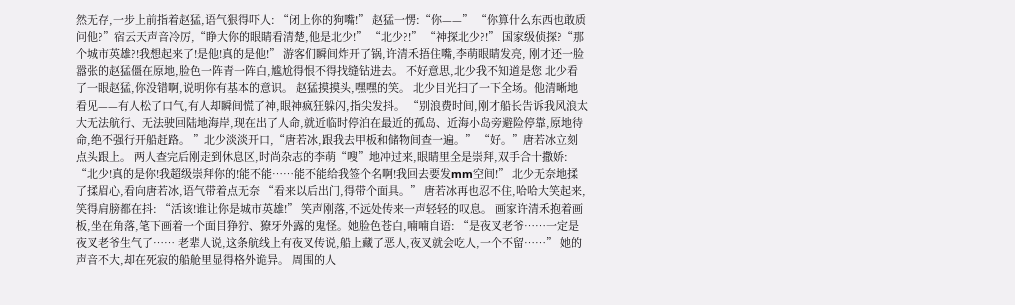然无存,一步上前指着赵猛,语气狠得吓人: “闭上你的狗嘴!” 赵猛一愣:“你——” “你算什么东西也敢质问他?”宿云天声音冷厉,“睁大你的眼睛看清楚,他是北少!” “北少?!” “神探北少?!” 国家级侦探?“那个城市英雄?!我想起来了!是他!真的是他!” 游客们瞬间炸开了锅,许清禾捂住嘴,李萌眼睛发亮, 刚才还一脸嚣张的赵猛僵在原地,脸色一阵青一阵白,尴尬得恨不得找缝钻进去。 不好意思,北少我不知道是您 北少看了一眼赵猛,你没错啊,说明你有基本的意识。 赵猛摸摸头,嘿嘿的笑。 北少目光扫了一下全场。他清晰地看见——有人松了口气,有人却瞬间慌了神,眼神疯狂躲闪,指尖发抖。 “别浪费时间,刚才船长告诉我风浪太大无法航行、无法驶回陆地海岸,现在出了人命,就近临时停泊在最近的孤岛、近海小岛旁避险停靠,原地待命,绝不强行开船赶路。 ”北少淡淡开口,“唐若冰,跟我去甲板和储物间查一遍。” “好。”唐若冰立刻点头跟上。 两人查完后刚走到休息区,时尚杂志的李萌“嗖”地冲过来,眼睛里全是崇拜,双手合十撒娇: “北少!真的是你!我超级崇拜你的!能不能……能不能给我签个名啊!我回去要发mm空间!” 北少无奈地揉了揉眉心,看向唐若冰,语气带着点无奈 “看来以后出门,得带个面具。” 唐若冰再也忍不住,哈哈大笑起来,笑得肩膀都在抖: “活该!谁让你是城市英雄!” 笑声刚落,不远处传来一声轻轻的叹息。 画家许清禾抱着画板,坐在角落,笔下画着一个面目狰狞、獠牙外露的鬼怪。她脸色苍白,喃喃自语: “是夜叉老爷……一定是夜叉老爷生气了…… 老辈人说,这条航线上有夜叉传说,船上藏了恶人,夜叉就会吃人,一个不留……” 她的声音不大,却在死寂的船舱里显得格外诡异。 周围的人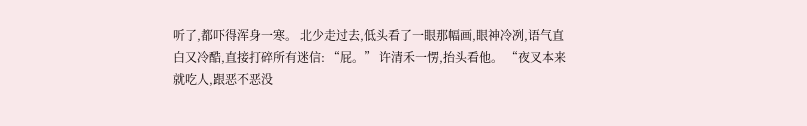听了,都吓得浑身一寒。 北少走过去,低头看了一眼那幅画,眼神冷冽,语气直白又冷酷,直接打碎所有迷信: “屁。” 许清禾一愣,抬头看他。 “夜叉本来就吃人,跟恶不恶没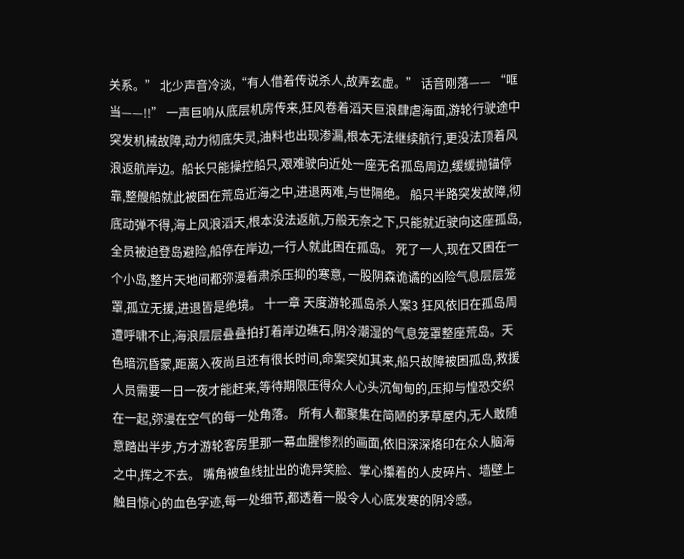关系。” 北少声音冷淡,“有人借着传说杀人,故弄玄虚。” 话音刚落—— “哐当——!!” 一声巨响从底层机房传来,狂风卷着滔天巨浪肆虐海面,游轮行驶途中突发机械故障,动力彻底失灵,油料也出现渗漏,根本无法继续航行,更没法顶着风浪返航岸边。船长只能操控船只,艰难驶向近处一座无名孤岛周边,缓缓抛锚停靠,整艘船就此被困在荒岛近海之中,进退两难,与世隔绝。 船只半路突发故障,彻底动弹不得,海上风浪滔天,根本没法返航,万般无奈之下,只能就近驶向这座孤岛,全员被迫登岛避险,船停在岸边,一行人就此困在孤岛。 死了一人,现在又困在一个小岛,整片天地间都弥漫着肃杀压抑的寒意, 一股阴森诡谲的凶险气息层层笼罩,孤立无援,进退皆是绝境。 十一章 天度游轮孤岛杀人案3 狂风依旧在孤岛周遭呼啸不止,海浪层层叠叠拍打着岸边礁石,阴冷潮湿的气息笼罩整座荒岛。天色暗沉昏蒙,距离入夜尚且还有很长时间,命案突如其来,船只故障被困孤岛,救援人员需要一日一夜才能赶来,等待期限压得众人心头沉甸甸的,压抑与惶恐交织在一起,弥漫在空气的每一处角落。 所有人都聚集在简陋的茅草屋内,无人敢随意踏出半步,方才游轮客房里那一幕血腥惨烈的画面,依旧深深烙印在众人脑海之中,挥之不去。 嘴角被鱼线扯出的诡异笑脸、掌心攥着的人皮碎片、墙壁上触目惊心的血色字迹,每一处细节,都透着一股令人心底发寒的阴冷感。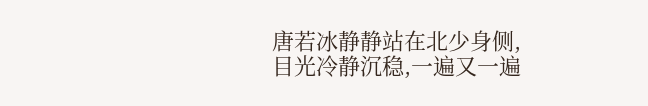唐若冰静静站在北少身侧,目光冷静沉稳,一遍又一遍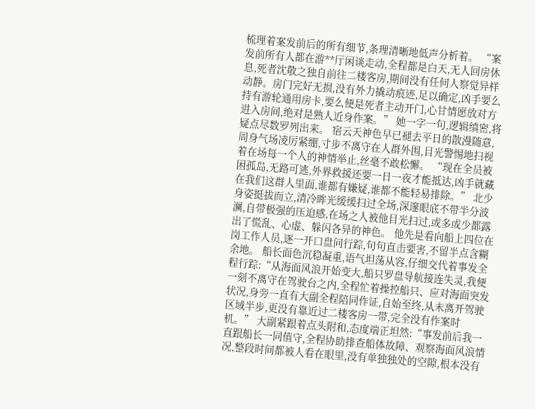梳理着案发前后的所有细节,条理清晰地低声分析着。 “案发前所有人都在游**厅闲谈走动,全程都是白天,无人回房休息,死者沈敬之独自前往二楼客房,期间没有任何人察觉异样动静。房门完好无损,没有外力撬动痕迹,足以确定,凶手要么持有游轮通用房卡,要么便是死者主动开门,心甘情愿放对方进入房间,绝对是熟人近身作案。” 她一字一句,逻辑缜密,将疑点尽数罗列出来。 宿云天神色早已褪去平日的散漫随意,周身气场凌厉紧绷,寸步不离守在人群外围,目光警惕地扫视着在场每一个人的神情举止,丝毫不敢松懈。 “现在全员被困孤岛,无路可逃,外界救援还要一日一夜才能抵达,凶手就藏在我们这群人里面,谁都有嫌疑,谁都不能轻易排除。” 北少身姿挺拔而立,清冷眸光缓缓扫过全场,深邃眼底不带半分波澜,自带极强的压迫感,在场之人被他目光扫过,或多或少都露出了慌乱、心虚、躲闪各异的神色。 他先是看向船上四位在岗工作人员,逐一开口盘问行踪,句句直击要害,不留半点含糊余地。 船长面色沉稳凝重,语气坦荡从容,仔细交代着事发全程行踪:“从海面风浪开始变大,船只罗盘导航接连失灵,我便一刻不离守在驾驶台之内,全程忙着操控船只、应对海面突发状况,身旁一直有大副全程陪同作证,自始至终,从未离开驾驶区域半步,更没有靠近过二楼客房一带,完全没有作案时机。” 大副紧跟着点头附和,态度端正坦然:“事发前后我一直跟船长一同值守,全程协助排查船体故障、观察海面风浪情况,整段时间都被人看在眼里,没有单独独处的空隙,根本没有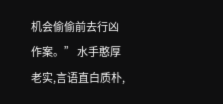机会偷偷前去行凶作案。” 水手憨厚老实,言语直白质朴,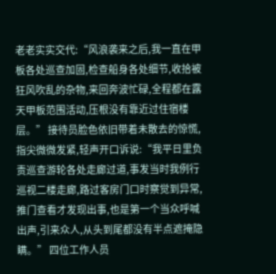老老实实交代:“风浪袭来之后,我一直在甲板各处巡查加固,检查船身各处细节,收拾被狂风吹乱的杂物,来回奔波忙碌,全程都在露天甲板范围活动,压根没有靠近过住宿楼层。” 接待员脸色依旧带着未散去的惊慌,指尖微微发紧,轻声开口诉说:“我平日里负责巡查游轮各处走廊过道,事发当时我例行巡视二楼走廊,路过客房门口时察觉到异常,推门查看才发现出事,也是第一个当众呼喊出声,引来众人,从头到尾都没有半点遮掩隐瞒。” 四位工作人员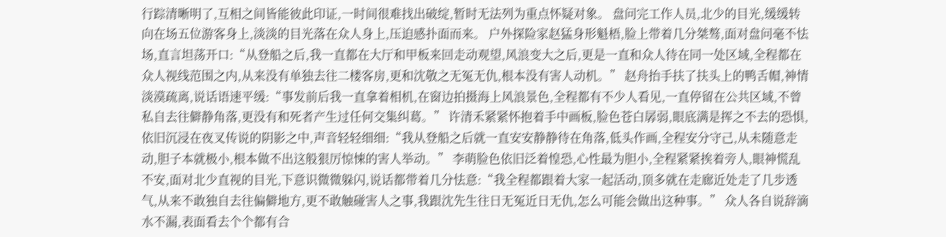行踪清晰明了,互相之间皆能彼此印证,一时间很难找出破绽,暂时无法列为重点怀疑对象。 盘问完工作人员,北少的目光,缓缓转向在场五位游客身上,淡淡的目光落在众人身上,压迫感扑面而来。 户外探险家赵猛身形魁梧,脸上带着几分桀骜,面对盘问毫不怯场,直言坦荡开口:“从登船之后,我一直都在大厅和甲板来回走动观望,风浪变大之后,更是一直和众人待在同一处区域,全程都在众人视线范围之内,从来没有单独去往二楼客房,更和沈敬之无冤无仇,根本没有害人动机。” 赵舟抬手扶了扶头上的鸭舌帽,神情淡漠疏离,说话语速平缓:“事发前后我一直拿着相机,在窗边拍摄海上风浪景色,全程都有不少人看见,一直停留在公共区域,不曾私自去往僻静角落,更没有和死者产生过任何交集纠葛。” 许清禾紧紧怀抱着手中画板,脸色苍白孱弱,眼底满是挥之不去的恐惧,依旧沉浸在夜叉传说的阴影之中,声音轻轻细细:“我从登船之后就一直安安静静待在角落,低头作画,全程安分守己,从未随意走动,胆子本就极小,根本做不出这般狠厉惊悚的害人举动。” 李萌脸色依旧泛着惶恐,心性最为胆小,全程紧紧挨着旁人,眼神慌乱不安,面对北少直视的目光,下意识微微躲闪,说话都带着几分怯意:“我全程都跟着大家一起活动,顶多就在走廊近处走了几步透气,从来不敢独自去往偏僻地方,更不敢触碰害人之事,我跟沈先生往日无冤近日无仇,怎么可能会做出这种事。” 众人各自说辞滴水不漏,表面看去个个都有合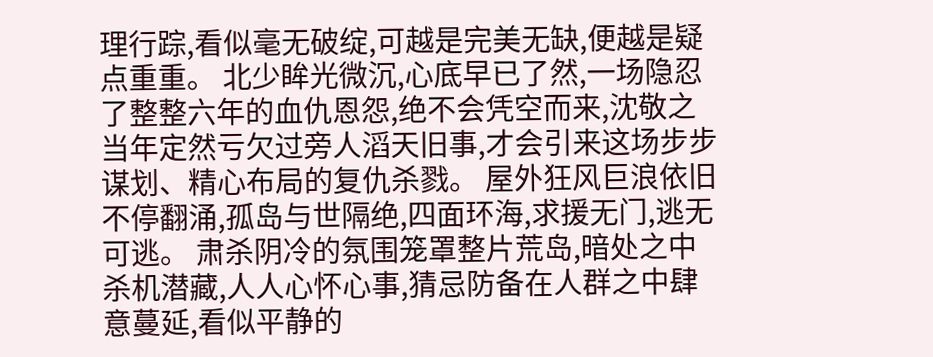理行踪,看似毫无破绽,可越是完美无缺,便越是疑点重重。 北少眸光微沉,心底早已了然,一场隐忍了整整六年的血仇恩怨,绝不会凭空而来,沈敬之当年定然亏欠过旁人滔天旧事,才会引来这场步步谋划、精心布局的复仇杀戮。 屋外狂风巨浪依旧不停翻涌,孤岛与世隔绝,四面环海,求援无门,逃无可逃。 肃杀阴冷的氛围笼罩整片荒岛,暗处之中杀机潜藏,人人心怀心事,猜忌防备在人群之中肆意蔓延,看似平静的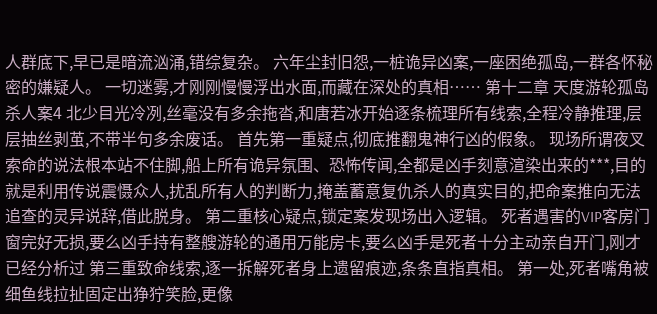人群底下,早已是暗流汹涌,错综复杂。 六年尘封旧怨,一桩诡异凶案,一座困绝孤岛,一群各怀秘密的嫌疑人。 一切迷雾,才刚刚慢慢浮出水面,而藏在深处的真相…… 第十二章 天度游轮孤岛杀人案4 北少目光冷冽,丝毫没有多余拖沓,和唐若冰开始逐条梳理所有线索,全程冷静推理,层层抽丝剥茧,不带半句多余废话。 首先第一重疑点,彻底推翻鬼神行凶的假象。 现场所谓夜叉索命的说法根本站不住脚,船上所有诡异氛围、恐怖传闻,全都是凶手刻意渲染出来的***,目的就是利用传说震慑众人,扰乱所有人的判断力,掩盖蓄意复仇杀人的真实目的,把命案推向无法追查的灵异说辞,借此脱身。 第二重核心疑点,锁定案发现场出入逻辑。 死者遇害的VIP客房门窗完好无损,要么凶手持有整艘游轮的通用万能房卡,要么凶手是死者十分主动亲自开门,刚才已经分析过 第三重致命线索,逐一拆解死者身上遗留痕迹,条条直指真相。 第一处,死者嘴角被细鱼线拉扯固定出狰狞笑脸,更像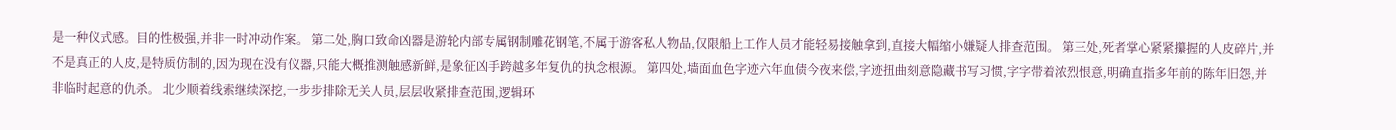是一种仪式感。目的性极强,并非一时冲动作案。 第二处,胸口致命凶器是游轮内部专属钢制雕花钢笔,不属于游客私人物品,仅限船上工作人员才能轻易接触拿到,直接大幅缩小嫌疑人排查范围。 第三处,死者掌心紧紧攥握的人皮碎片,并不是真正的人皮,是特质仿制的,因为现在没有仪器,只能大概推测触感新鲜,是象征凶手跨越多年复仇的执念根源。 第四处,墙面血色字迹六年血债今夜来偿,字迹扭曲刻意隐藏书写习惯,字字带着浓烈恨意,明确直指多年前的陈年旧怨,并非临时起意的仇杀。 北少顺着线索继续深挖,一步步排除无关人员,层层收紧排查范围,逻辑环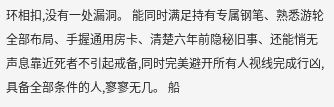环相扣,没有一处漏洞。 能同时满足持有专属钢笔、熟悉游轮全部布局、手握通用房卡、清楚六年前隐秘旧事、还能悄无声息靠近死者不引起戒备,同时完美避开所有人视线完成行凶,具备全部条件的人,寥寥无几。 船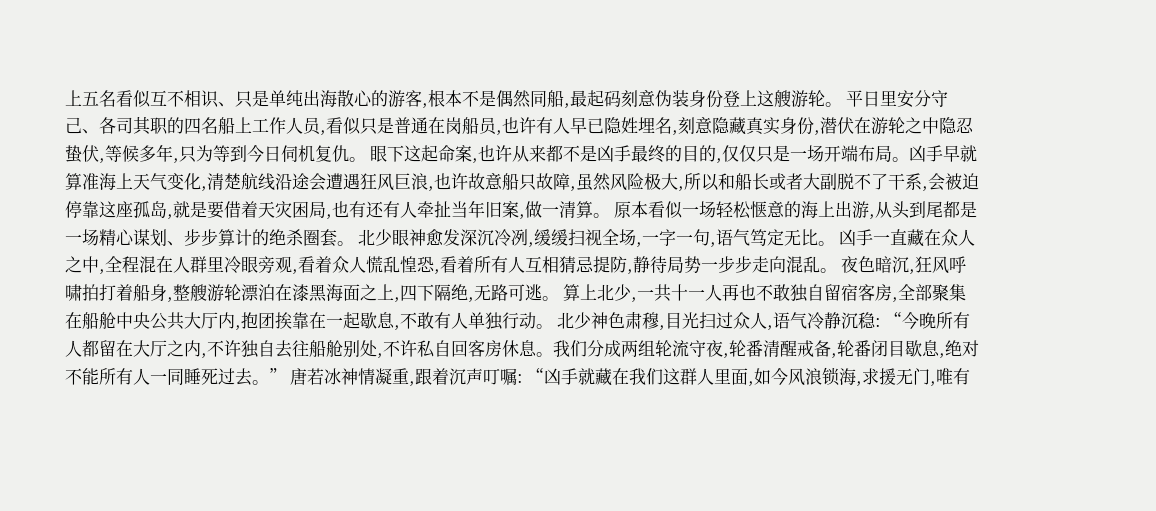上五名看似互不相识、只是单纯出海散心的游客,根本不是偶然同船,最起码刻意伪装身份登上这艘游轮。 平日里安分守己、各司其职的四名船上工作人员,看似只是普通在岗船员,也许有人早已隐姓埋名,刻意隐藏真实身份,潜伏在游轮之中隐忍蛰伏,等候多年,只为等到今日伺机复仇。 眼下这起命案,也许从来都不是凶手最终的目的,仅仅只是一场开端布局。凶手早就算准海上天气变化,清楚航线沿途会遭遇狂风巨浪,也许故意船只故障,虽然风险极大,所以和船长或者大副脱不了干系,会被迫停靠这座孤岛,就是要借着天灾困局,也有还有人牵扯当年旧案,做一清算。 原本看似一场轻松惬意的海上出游,从头到尾都是一场精心谋划、步步算计的绝杀圈套。 北少眼神愈发深沉冷冽,缓缓扫视全场,一字一句,语气笃定无比。 凶手一直藏在众人之中,全程混在人群里冷眼旁观,看着众人慌乱惶恐,看着所有人互相猜忌提防,静待局势一步步走向混乱。 夜色暗沉,狂风呼啸拍打着船身,整艘游轮漂泊在漆黑海面之上,四下隔绝,无路可逃。 算上北少,一共十一人再也不敢独自留宿客房,全部聚集在船舱中央公共大厅内,抱团挨靠在一起歇息,不敢有人单独行动。 北少神色肃穆,目光扫过众人,语气冷静沉稳: “今晚所有人都留在大厅之内,不许独自去往船舱别处,不许私自回客房休息。我们分成两组轮流守夜,轮番清醒戒备,轮番闭目歇息,绝对不能所有人一同睡死过去。” 唐若冰神情凝重,跟着沉声叮嘱: “凶手就藏在我们这群人里面,如今风浪锁海,求援无门,唯有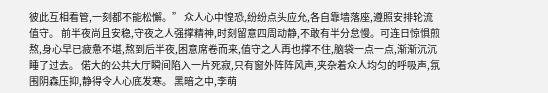彼此互相看管,一刻都不能松懈。” 众人心中惶恐,纷纷点头应允,各自靠墙落座,遵照安排轮流值守。 前半夜尚且安稳,守夜之人强撑精神,时刻留意四周动静,不敢有半分怠慢。可连日惊惧煎熬,身心早已疲惫不堪,熬到后半夜,困意席卷而来,值守之人再也撑不住,脑袋一点一点,渐渐沉沉睡了过去。 偌大的公共大厅瞬间陷入一片死寂,只有窗外阵阵风声,夹杂着众人均匀的呼吸声,氛围阴森压抑,静得令人心底发寒。 黑暗之中,李萌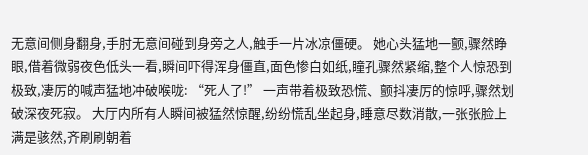无意间侧身翻身,手肘无意间碰到身旁之人,触手一片冰凉僵硬。 她心头猛地一颤,骤然睁眼,借着微弱夜色低头一看,瞬间吓得浑身僵直,面色惨白如纸,瞳孔骤然紧缩,整个人惊恐到极致,凄厉的喊声猛地冲破喉咙: “死人了!” 一声带着极致恐慌、颤抖凄厉的惊呼,骤然划破深夜死寂。 大厅内所有人瞬间被猛然惊醒,纷纷慌乱坐起身,睡意尽数消散,一张张脸上满是骇然,齐刷刷朝着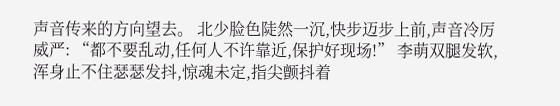声音传来的方向望去。 北少脸色陡然一沉,快步迈步上前,声音冷厉威严: “都不要乱动,任何人不许靠近,保护好现场!” 李萌双腿发软,浑身止不住瑟瑟发抖,惊魂未定,指尖颤抖着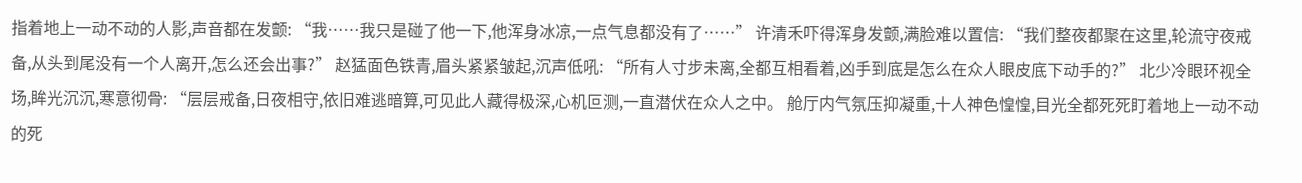指着地上一动不动的人影,声音都在发颤: “我……我只是碰了他一下,他浑身冰凉,一点气息都没有了……” 许清禾吓得浑身发颤,满脸难以置信: “我们整夜都聚在这里,轮流守夜戒备,从头到尾没有一个人离开,怎么还会出事?” 赵猛面色铁青,眉头紧紧皱起,沉声低吼: “所有人寸步未离,全都互相看着,凶手到底是怎么在众人眼皮底下动手的?” 北少冷眼环视全场,眸光沉沉,寒意彻骨: “层层戒备,日夜相守,依旧难逃暗算,可见此人藏得极深,心机叵测,一直潜伏在众人之中。 舱厅内气氛压抑凝重,十人神色惶惶,目光全都死死盯着地上一动不动的死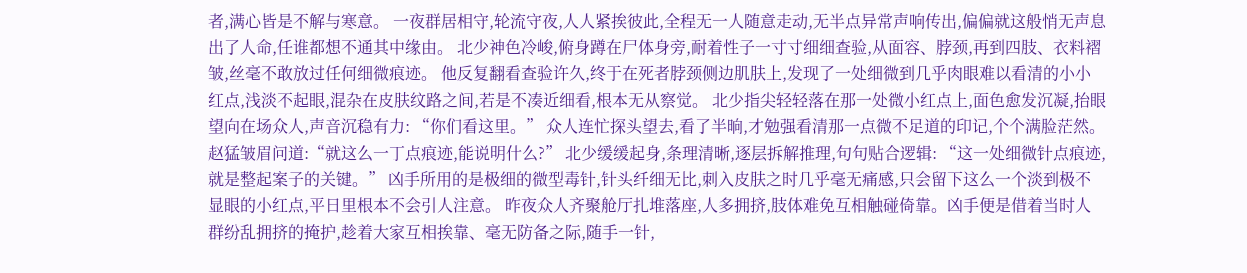者,满心皆是不解与寒意。 一夜群居相守,轮流守夜,人人紧挨彼此,全程无一人随意走动,无半点异常声响传出,偏偏就这般悄无声息出了人命,任谁都想不通其中缘由。 北少神色冷峻,俯身蹲在尸体身旁,耐着性子一寸寸细细查验,从面容、脖颈,再到四肢、衣料褶皱,丝毫不敢放过任何细微痕迹。 他反复翻看查验许久,终于在死者脖颈侧边肌肤上,发现了一处细微到几乎肉眼难以看清的小小红点,浅淡不起眼,混杂在皮肤纹路之间,若是不凑近细看,根本无从察觉。 北少指尖轻轻落在那一处微小红点上,面色愈发沉凝,抬眼望向在场众人,声音沉稳有力: “你们看这里。” 众人连忙探头望去,看了半晌,才勉强看清那一点微不足道的印记,个个满脸茫然。 赵猛皱眉问道:“就这么一丁点痕迹,能说明什么?” 北少缓缓起身,条理清晰,逐层拆解推理,句句贴合逻辑: “这一处细微针点痕迹,就是整起案子的关键。” 凶手所用的是极细的微型毒针,针头纤细无比,刺入皮肤之时几乎毫无痛感,只会留下这么一个淡到极不显眼的小红点,平日里根本不会引人注意。 昨夜众人齐聚舱厅扎堆落座,人多拥挤,肢体难免互相触碰倚靠。凶手便是借着当时人群纷乱拥挤的掩护,趁着大家互相挨靠、毫无防备之际,随手一针,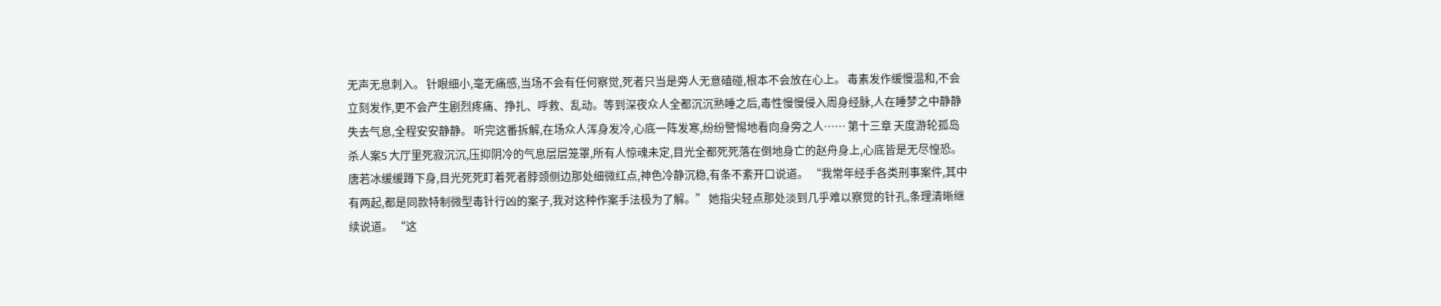无声无息刺入。 针眼细小,毫无痛感,当场不会有任何察觉,死者只当是旁人无意磕碰,根本不会放在心上。 毒素发作缓慢温和,不会立刻发作,更不会产生剧烈疼痛、挣扎、呼救、乱动。等到深夜众人全都沉沉熟睡之后,毒性慢慢侵入周身经脉,人在睡梦之中静静失去气息,全程安安静静。 听完这番拆解,在场众人浑身发冷,心底一阵发寒,纷纷警惕地看向身旁之人…… 第十三章 天度游轮孤岛杀人案5 大厅里死寂沉沉,压抑阴冷的气息层层笼罩,所有人惊魂未定,目光全都死死落在倒地身亡的赵舟身上,心底皆是无尽惶恐。 唐若冰缓缓蹲下身,目光死死盯着死者脖颈侧边那处细微红点,神色冷静沉稳,有条不紊开口说道。 “我常年经手各类刑事案件,其中有两起,都是同款特制微型毒针行凶的案子,我对这种作案手法极为了解。” 她指尖轻点那处淡到几乎难以察觉的针孔,条理清晰继续说道。 “这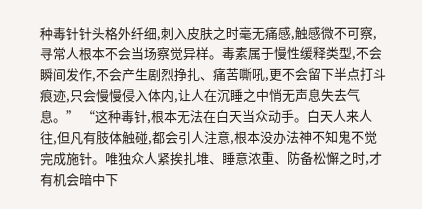种毒针针头格外纤细,刺入皮肤之时毫无痛感,触感微不可察,寻常人根本不会当场察觉异样。毒素属于慢性缓释类型,不会瞬间发作,不会产生剧烈挣扎、痛苦嘶吼,更不会留下半点打斗痕迹,只会慢慢侵入体内,让人在沉睡之中悄无声息失去气息。” “这种毒针,根本无法在白天当众动手。白天人来人往,但凡有肢体触碰,都会引人注意,根本没办法神不知鬼不觉完成施针。唯独众人紧挨扎堆、睡意浓重、防备松懈之时,才有机会暗中下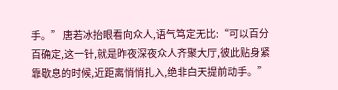手。” 唐若冰抬眼看向众人,语气笃定无比:“可以百分百确定,这一针,就是昨夜深夜众人齐聚大厅,彼此贴身紧靠歇息的时候,近距离悄悄扎入,绝非白天提前动手。”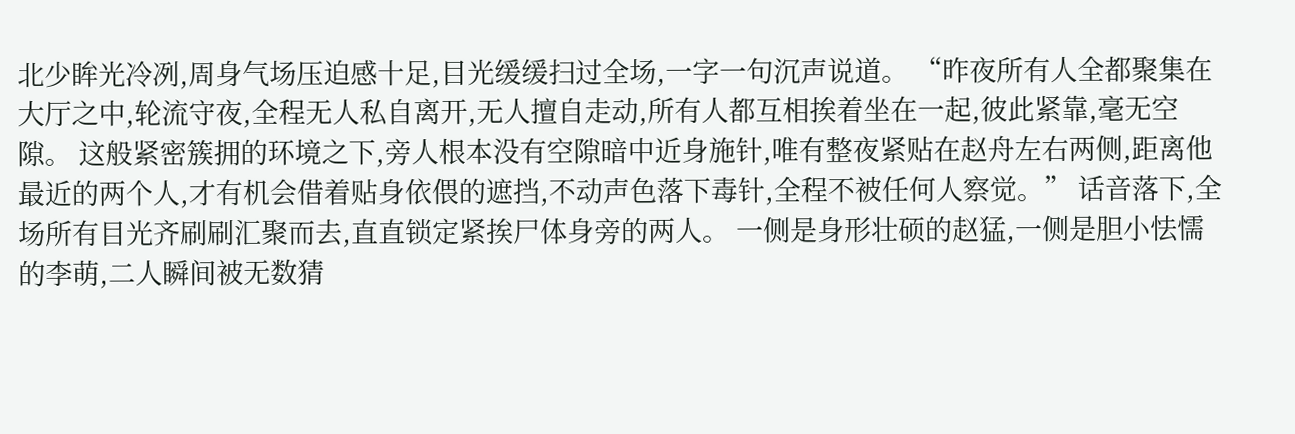北少眸光冷冽,周身气场压迫感十足,目光缓缓扫过全场,一字一句沉声说道。 “昨夜所有人全都聚集在大厅之中,轮流守夜,全程无人私自离开,无人擅自走动,所有人都互相挨着坐在一起,彼此紧靠,毫无空隙。 这般紧密簇拥的环境之下,旁人根本没有空隙暗中近身施针,唯有整夜紧贴在赵舟左右两侧,距离他最近的两个人,才有机会借着贴身依偎的遮挡,不动声色落下毒针,全程不被任何人察觉。” 话音落下,全场所有目光齐刷刷汇聚而去,直直锁定紧挨尸体身旁的两人。 一侧是身形壮硕的赵猛,一侧是胆小怯懦的李萌,二人瞬间被无数猜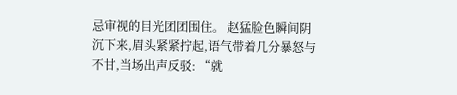忌审视的目光团团围住。 赵猛脸色瞬间阴沉下来,眉头紧紧拧起,语气带着几分暴怒与不甘,当场出声反驳: “就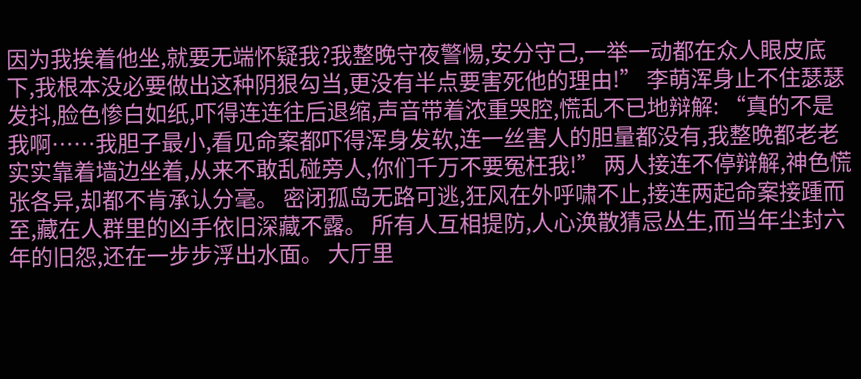因为我挨着他坐,就要无端怀疑我?我整晚守夜警惕,安分守己,一举一动都在众人眼皮底下,我根本没必要做出这种阴狠勾当,更没有半点要害死他的理由!” 李萌浑身止不住瑟瑟发抖,脸色惨白如纸,吓得连连往后退缩,声音带着浓重哭腔,慌乱不已地辩解: “真的不是我啊……我胆子最小,看见命案都吓得浑身发软,连一丝害人的胆量都没有,我整晚都老老实实靠着墙边坐着,从来不敢乱碰旁人,你们千万不要冤枉我!” 两人接连不停辩解,神色慌张各异,却都不肯承认分毫。 密闭孤岛无路可逃,狂风在外呼啸不止,接连两起命案接踵而至,藏在人群里的凶手依旧深藏不露。 所有人互相提防,人心涣散猜忌丛生,而当年尘封六年的旧怨,还在一步步浮出水面。 大厅里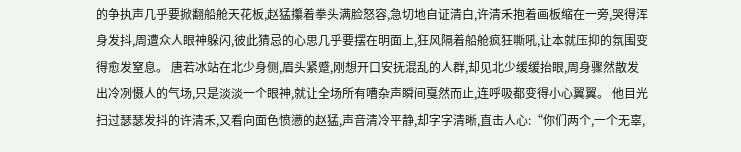的争执声几乎要掀翻船舱天花板,赵猛攥着拳头满脸怒容,急切地自证清白,许清禾抱着画板缩在一旁,哭得浑身发抖,周遭众人眼神躲闪,彼此猜忌的心思几乎要摆在明面上,狂风隔着船舱疯狂嘶吼,让本就压抑的氛围变得愈发窒息。 唐若冰站在北少身侧,眉头紧蹙,刚想开口安抚混乱的人群,却见北少缓缓抬眼,周身骤然散发出冷冽慑人的气场,只是淡淡一个眼神,就让全场所有嘈杂声瞬间戛然而止,连呼吸都变得小心翼翼。 他目光扫过瑟瑟发抖的许清禾,又看向面色愤懑的赵猛,声音清冷平静,却字字清晰,直击人心:“你们两个,一个无辜,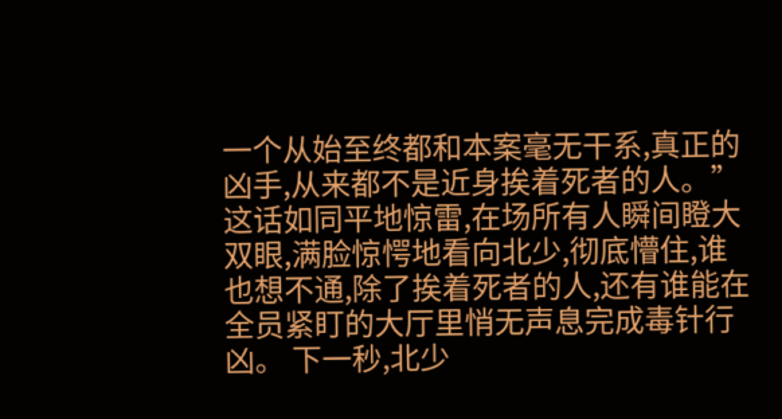一个从始至终都和本案毫无干系,真正的凶手,从来都不是近身挨着死者的人。” 这话如同平地惊雷,在场所有人瞬间瞪大双眼,满脸惊愕地看向北少,彻底懵住,谁也想不通,除了挨着死者的人,还有谁能在全员紧盯的大厅里悄无声息完成毒针行凶。 下一秒,北少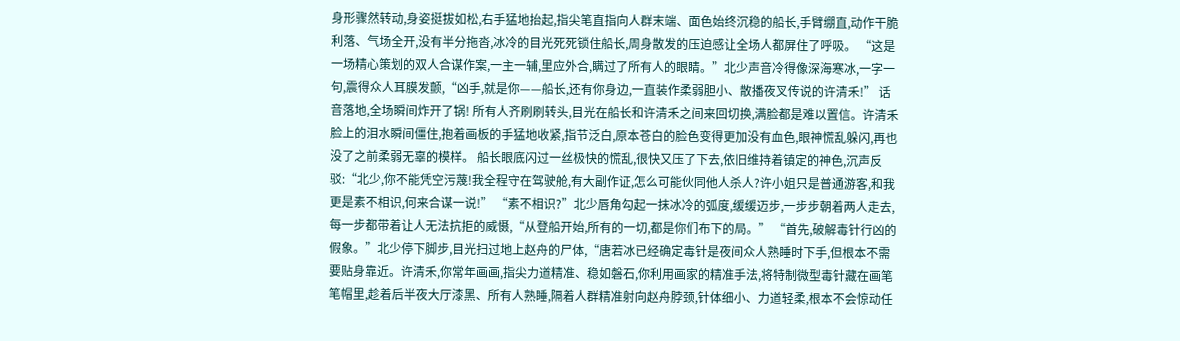身形骤然转动,身姿挺拔如松,右手猛地抬起,指尖笔直指向人群末端、面色始终沉稳的船长,手臂绷直,动作干脆利落、气场全开,没有半分拖沓,冰冷的目光死死锁住船长,周身散发的压迫感让全场人都屏住了呼吸。 “这是一场精心策划的双人合谋作案,一主一辅,里应外合,瞒过了所有人的眼睛。”北少声音冷得像深海寒冰,一字一句,震得众人耳膜发颤,“凶手,就是你——船长,还有你身边,一直装作柔弱胆小、散播夜叉传说的许清禾!” 话音落地,全场瞬间炸开了锅! 所有人齐刷刷转头,目光在船长和许清禾之间来回切换,满脸都是难以置信。许清禾脸上的泪水瞬间僵住,抱着画板的手猛地收紧,指节泛白,原本苍白的脸色变得更加没有血色,眼神慌乱躲闪,再也没了之前柔弱无辜的模样。 船长眼底闪过一丝极快的慌乱,很快又压了下去,依旧维持着镇定的神色,沉声反驳:“北少,你不能凭空污蔑!我全程守在驾驶舱,有大副作证,怎么可能伙同他人杀人?许小姐只是普通游客,和我更是素不相识,何来合谋一说!” “素不相识?”北少唇角勾起一抹冰冷的弧度,缓缓迈步,一步步朝着两人走去,每一步都带着让人无法抗拒的威慑,“从登船开始,所有的一切,都是你们布下的局。” “首先,破解毒针行凶的假象。”北少停下脚步,目光扫过地上赵舟的尸体,“唐若冰已经确定毒针是夜间众人熟睡时下手,但根本不需要贴身靠近。许清禾,你常年画画,指尖力道精准、稳如磐石,你利用画家的精准手法,将特制微型毒针藏在画笔笔帽里,趁着后半夜大厅漆黑、所有人熟睡,隔着人群精准射向赵舟脖颈,针体细小、力道轻柔,根本不会惊动任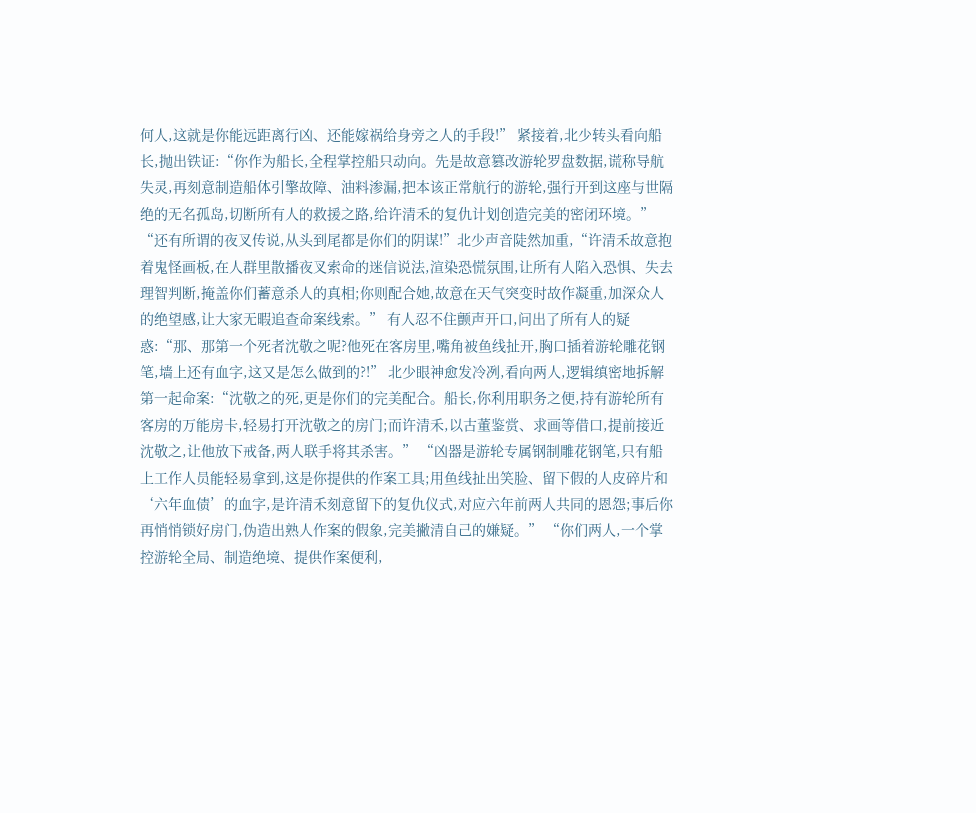何人,这就是你能远距离行凶、还能嫁祸给身旁之人的手段!” 紧接着,北少转头看向船长,抛出铁证:“你作为船长,全程掌控船只动向。先是故意篡改游轮罗盘数据,谎称导航失灵,再刻意制造船体引擎故障、油料渗漏,把本该正常航行的游轮,强行开到这座与世隔绝的无名孤岛,切断所有人的救援之路,给许清禾的复仇计划创造完美的密闭环境。” “还有所谓的夜叉传说,从头到尾都是你们的阴谋!”北少声音陡然加重,“许清禾故意抱着鬼怪画板,在人群里散播夜叉索命的迷信说法,渲染恐慌氛围,让所有人陷入恐惧、失去理智判断,掩盖你们蓄意杀人的真相;你则配合她,故意在天气突变时故作凝重,加深众人的绝望感,让大家无暇追查命案线索。” 有人忍不住颤声开口,问出了所有人的疑惑:“那、那第一个死者沈敬之呢?他死在客房里,嘴角被鱼线扯开,胸口插着游轮雕花钢笔,墙上还有血字,这又是怎么做到的?!” 北少眼神愈发冷冽,看向两人,逻辑缜密地拆解第一起命案:“沈敬之的死,更是你们的完美配合。船长,你利用职务之便,持有游轮所有客房的万能房卡,轻易打开沈敬之的房门;而许清禾,以古董鉴赏、求画等借口,提前接近沈敬之,让他放下戒备,两人联手将其杀害。” “凶器是游轮专属钢制雕花钢笔,只有船上工作人员能轻易拿到,这是你提供的作案工具;用鱼线扯出笑脸、留下假的人皮碎片和‘六年血债’的血字,是许清禾刻意留下的复仇仪式,对应六年前两人共同的恩怨;事后你再悄悄锁好房门,伪造出熟人作案的假象,完美撇清自己的嫌疑。” “你们两人,一个掌控游轮全局、制造绝境、提供作案便利,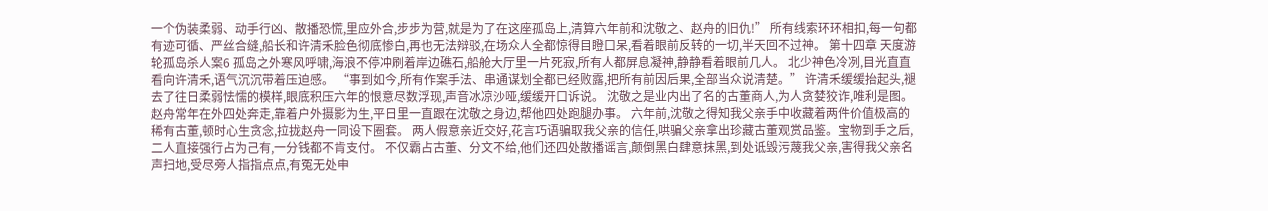一个伪装柔弱、动手行凶、散播恐慌,里应外合,步步为营,就是为了在这座孤岛上,清算六年前和沈敬之、赵舟的旧仇!” 所有线索环环相扣,每一句都有迹可循、严丝合缝,船长和许清禾脸色彻底惨白,再也无法辩驳,在场众人全都惊得目瞪口呆,看着眼前反转的一切,半天回不过神。 第十四章 天度游轮孤岛杀人案6 孤岛之外寒风呼啸,海浪不停冲刷着岸边礁石,船舱大厅里一片死寂,所有人都屏息凝神,静静看着眼前几人。 北少神色冷冽,目光直直看向许清禾,语气沉沉带着压迫感。 “事到如今,所有作案手法、串通谋划全都已经败露,把所有前因后果,全部当众说清楚。” 许清禾缓缓抬起头,褪去了往日柔弱怯懦的模样,眼底积压六年的恨意尽数浮现,声音冰凉沙哑,缓缓开口诉说。 沈敬之是业内出了名的古董商人,为人贪婪狡诈,唯利是图。赵舟常年在外四处奔走,靠着户外摄影为生,平日里一直跟在沈敬之身边,帮他四处跑腿办事。 六年前,沈敬之得知我父亲手中收藏着两件价值极高的稀有古董,顿时心生贪念,拉拢赵舟一同设下圈套。 两人假意亲近交好,花言巧语骗取我父亲的信任,哄骗父亲拿出珍藏古董观赏品鉴。宝物到手之后,二人直接强行占为己有,一分钱都不肯支付。 不仅霸占古董、分文不给,他们还四处散播谣言,颠倒黑白肆意抹黑,到处诋毁污蔑我父亲,害得我父亲名声扫地,受尽旁人指指点点,有冤无处申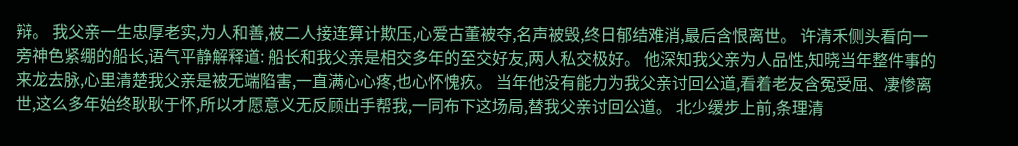辩。 我父亲一生忠厚老实,为人和善,被二人接连算计欺压,心爱古董被夺,名声被毁,终日郁结难消,最后含恨离世。 许清禾侧头看向一旁神色紧绷的船长,语气平静解释道: 船长和我父亲是相交多年的至交好友,两人私交极好。 他深知我父亲为人品性,知晓当年整件事的来龙去脉,心里清楚我父亲是被无端陷害,一直满心心疼,也心怀愧疚。 当年他没有能力为我父亲讨回公道,看着老友含冤受屈、凄惨离世,这么多年始终耿耿于怀,所以才愿意义无反顾出手帮我,一同布下这场局,替我父亲讨回公道。 北少缓步上前,条理清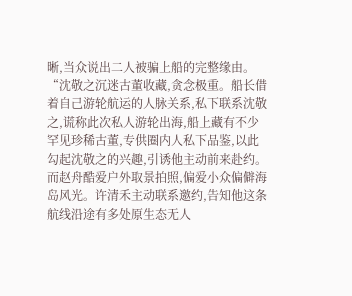晰,当众说出二人被骗上船的完整缘由。 “沈敬之沉迷古董收藏,贪念极重。船长借着自己游轮航运的人脉关系,私下联系沈敬之,谎称此次私人游轮出海,船上藏有不少罕见珍稀古董,专供圈内人私下品鉴,以此勾起沈敬之的兴趣,引诱他主动前来赴约。 而赵舟酷爱户外取景拍照,偏爱小众偏僻海岛风光。许清禾主动联系邀约,告知他这条航线沿途有多处原生态无人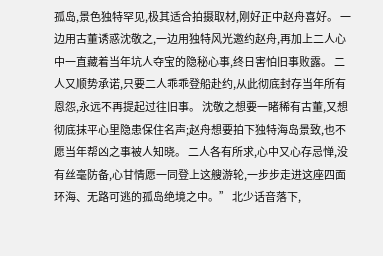孤岛,景色独特罕见,极其适合拍摄取材,刚好正中赵舟喜好。 一边用古董诱惑沈敬之,一边用独特风光邀约赵舟,再加上二人心中一直藏着当年坑人夺宝的隐秘心事,终日害怕旧事败露。 二人又顺势承诺,只要二人乖乖登船赴约,从此彻底封存当年所有恩怨,永远不再提起过往旧事。 沈敬之想要一睹稀有古董,又想彻底抹平心里隐患保住名声;赵舟想要拍下独特海岛景致,也不愿当年帮凶之事被人知晓。 二人各有所求,心中又心存忌惮,没有丝毫防备,心甘情愿一同登上这艘游轮,一步步走进这座四面环海、无路可逃的孤岛绝境之中。” 北少话音落下,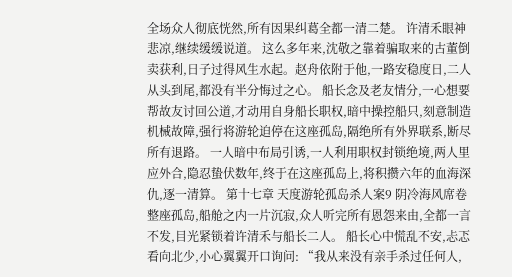全场众人彻底恍然,所有因果纠葛全都一清二楚。 许清禾眼神悲凉,继续缓缓说道。 这么多年来,沈敬之靠着骗取来的古董倒卖获利,日子过得风生水起。赵舟依附于他,一路安稳度日,二人从头到尾,都没有半分悔过之心。 船长念及老友情分,一心想要帮故友讨回公道,才动用自身船长职权,暗中操控船只,刻意制造机械故障,强行将游轮迫停在这座孤岛,隔绝所有外界联系,断尽所有退路。 一人暗中布局引诱,一人利用职权封锁绝境,两人里应外合,隐忍蛰伏数年,终于在这座孤岛上,将积攒六年的血海深仇,逐一清算。 第十七章 天度游轮孤岛杀人案9 阴冷海风席卷整座孤岛,船舱之内一片沉寂,众人听完所有恩怨来由,全都一言不发,目光紧锁着许清禾与船长二人。 船长心中慌乱不安,忐忑看向北少,小心翼翼开口询问: “我从来没有亲手杀过任何人,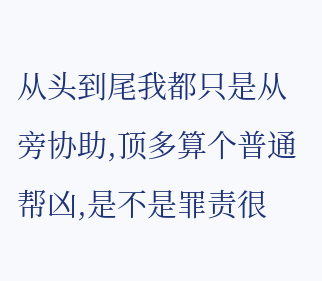从头到尾我都只是从旁协助,顶多算个普通帮凶,是不是罪责很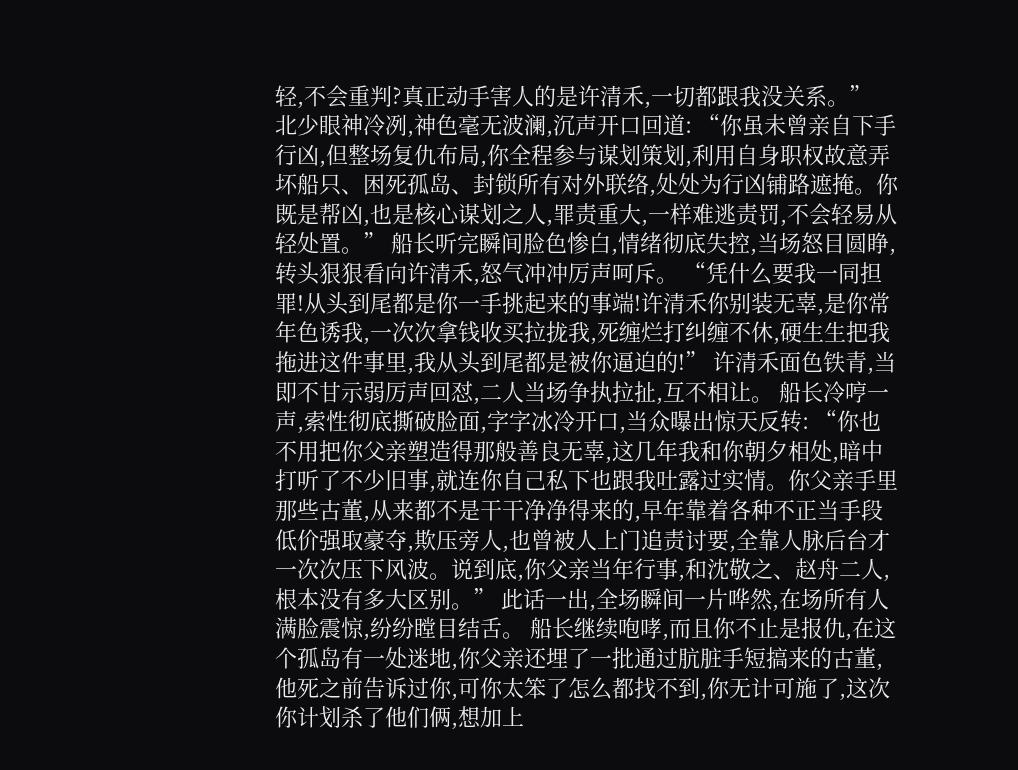轻,不会重判?真正动手害人的是许清禾,一切都跟我没关系。” 北少眼神冷冽,神色毫无波澜,沉声开口回道: “你虽未曾亲自下手行凶,但整场复仇布局,你全程参与谋划策划,利用自身职权故意弄坏船只、困死孤岛、封锁所有对外联络,处处为行凶铺路遮掩。你既是帮凶,也是核心谋划之人,罪责重大,一样难逃责罚,不会轻易从轻处置。” 船长听完瞬间脸色惨白,情绪彻底失控,当场怒目圆睁,转头狠狠看向许清禾,怒气冲冲厉声呵斥。 “凭什么要我一同担罪!从头到尾都是你一手挑起来的事端!许清禾你别装无辜,是你常年色诱我,一次次拿钱收买拉拢我,死缠烂打纠缠不休,硬生生把我拖进这件事里,我从头到尾都是被你逼迫的!” 许清禾面色铁青,当即不甘示弱厉声回怼,二人当场争执拉扯,互不相让。 船长冷哼一声,索性彻底撕破脸面,字字冰冷开口,当众曝出惊天反转: “你也不用把你父亲塑造得那般善良无辜,这几年我和你朝夕相处,暗中打听了不少旧事,就连你自己私下也跟我吐露过实情。你父亲手里那些古董,从来都不是干干净净得来的,早年靠着各种不正当手段低价强取豪夺,欺压旁人,也曾被人上门追责讨要,全靠人脉后台才一次次压下风波。说到底,你父亲当年行事,和沈敬之、赵舟二人,根本没有多大区别。” 此话一出,全场瞬间一片哗然,在场所有人满脸震惊,纷纷瞠目结舌。 船长继续咆哮,而且你不止是报仇,在这个孤岛有一处迷地,你父亲还埋了一批通过肮脏手短搞来的古董,他死之前告诉过你,可你太笨了怎么都找不到,你无计可施了,这次你计划杀了他们俩,想加上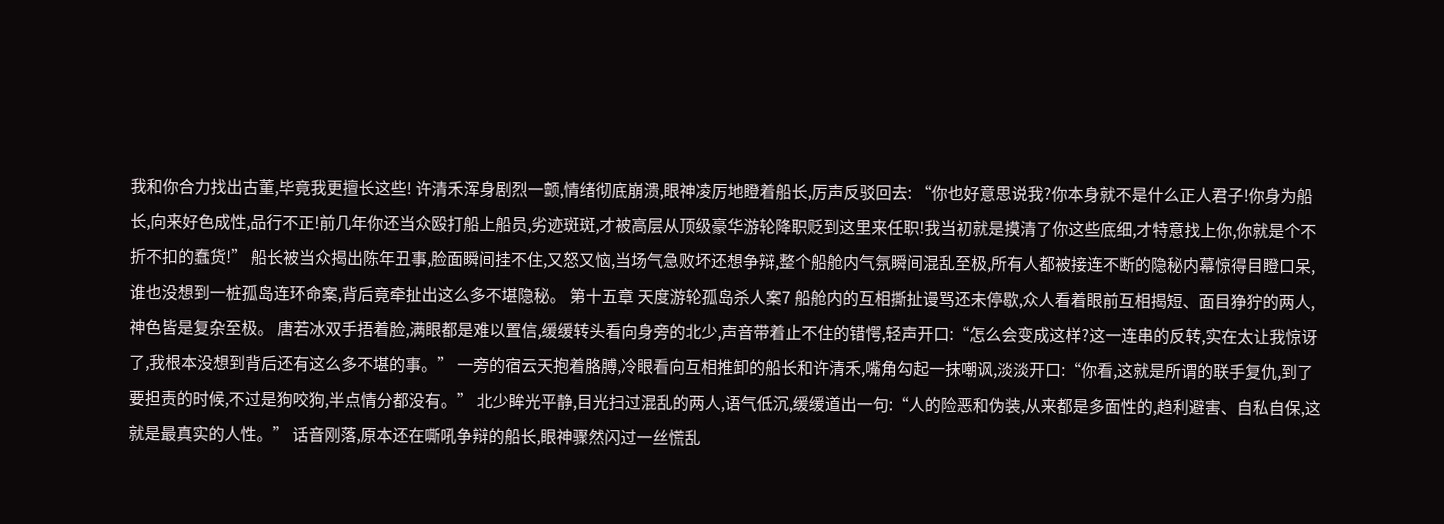我和你合力找出古董,毕竟我更擅长这些! 许清禾浑身剧烈一颤,情绪彻底崩溃,眼神凌厉地瞪着船长,厉声反驳回去: “你也好意思说我?你本身就不是什么正人君子!你身为船长,向来好色成性,品行不正!前几年你还当众殴打船上船员,劣迹斑斑,才被高层从顶级豪华游轮降职贬到这里来任职!我当初就是摸清了你这些底细,才特意找上你,你就是个不折不扣的蠢货!” 船长被当众揭出陈年丑事,脸面瞬间挂不住,又怒又恼,当场气急败坏还想争辩,整个船舱内气氛瞬间混乱至极,所有人都被接连不断的隐秘内幕惊得目瞪口呆,谁也没想到一桩孤岛连环命案,背后竟牵扯出这么多不堪隐秘。 第十五章 天度游轮孤岛杀人案7 船舱内的互相撕扯谩骂还未停歇,众人看着眼前互相揭短、面目狰狞的两人,神色皆是复杂至极。 唐若冰双手捂着脸,满眼都是难以置信,缓缓转头看向身旁的北少,声音带着止不住的错愕,轻声开口:“怎么会变成这样?这一连串的反转,实在太让我惊讶了,我根本没想到背后还有这么多不堪的事。” 一旁的宿云天抱着胳膊,冷眼看向互相推卸的船长和许清禾,嘴角勾起一抹嘲讽,淡淡开口:“你看,这就是所谓的联手复仇,到了要担责的时候,不过是狗咬狗,半点情分都没有。” 北少眸光平静,目光扫过混乱的两人,语气低沉,缓缓道出一句:“人的险恶和伪装,从来都是多面性的,趋利避害、自私自保,这就是最真实的人性。” 话音刚落,原本还在嘶吼争辩的船长,眼神骤然闪过一丝慌乱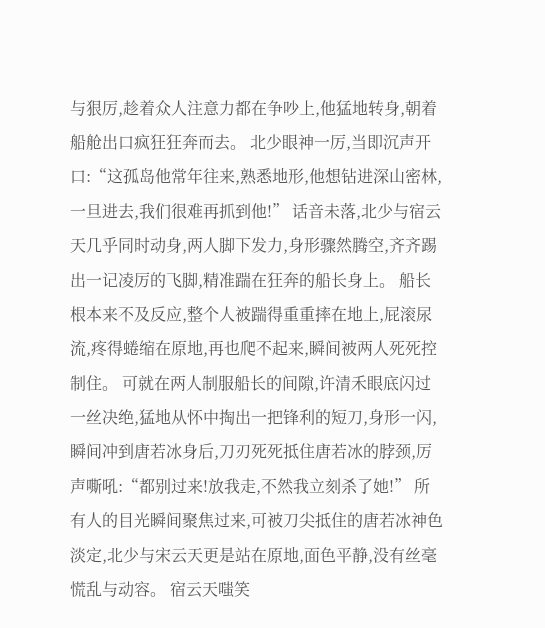与狠厉,趁着众人注意力都在争吵上,他猛地转身,朝着船舱出口疯狂狂奔而去。 北少眼神一厉,当即沉声开口:“这孤岛他常年往来,熟悉地形,他想钻进深山密林,一旦进去,我们很难再抓到他!” 话音未落,北少与宿云天几乎同时动身,两人脚下发力,身形骤然腾空,齐齐踢出一记凌厉的飞脚,精准踹在狂奔的船长身上。 船长根本来不及反应,整个人被踹得重重摔在地上,屁滚尿流,疼得蜷缩在原地,再也爬不起来,瞬间被两人死死控制住。 可就在两人制服船长的间隙,许清禾眼底闪过一丝决绝,猛地从怀中掏出一把锋利的短刀,身形一闪,瞬间冲到唐若冰身后,刀刃死死抵住唐若冰的脖颈,厉声嘶吼:“都别过来!放我走,不然我立刻杀了她!” 所有人的目光瞬间聚焦过来,可被刀尖抵住的唐若冰神色淡定,北少与宋云天更是站在原地,面色平静,没有丝毫慌乱与动容。 宿云天嗤笑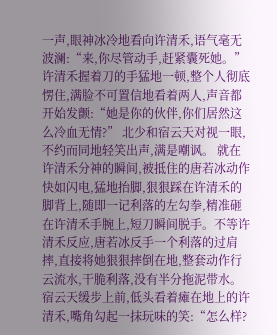一声,眼神冰冷地看向许清禾,语气毫无波澜:“来,你尽管动手,赶紧囊死她。” 许清禾握着刀的手猛地一顿,整个人彻底愣住,满脸不可置信地看着两人,声音都开始发颤:“她是你的伙伴,你们居然这么冷血无情?” 北少和宿云天对视一眼,不约而同地轻笑出声,满是嘲讽。 就在许清禾分神的瞬间,被抵住的唐若冰动作快如闪电,猛地抬脚,狠狠踩在许清禾的脚背上,随即一记利落的左勾拳,精准砸在许清禾手腕上,短刀瞬间脱手。不等许清禾反应,唐若冰反手一个利落的过肩摔,直接将她狠狠摔倒在地,整套动作行云流水,干脆利落,没有半分拖泥带水。 宿云天缓步上前,低头看着瘫在地上的许清禾,嘴角勾起一抹玩味的笑:“怎么样?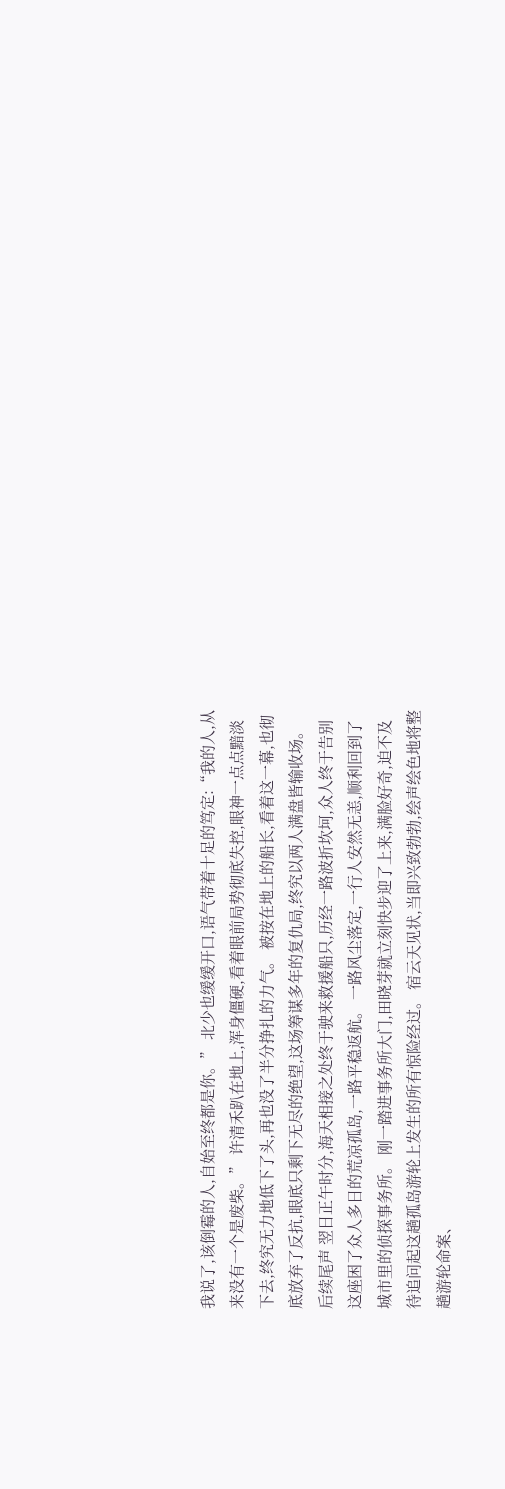我说了,该倒霉的人,自始至终都是你。” 北少也缓缓开口,语气带着十足的笃定:“我的人,从来没有一个是废柴。” 许清禾趴在地上,浑身僵硬,看着眼前局势彻底失控,眼神一点点黯淡下去,终究无力地低下了头,再也没了半分挣扎的力气。 被按在地上的船长,看着这一幕,也彻底放弃了反抗,眼底只剩下无尽的绝望,这场筹谋多年的复仇局,终究以两人满盘皆输收场。 后续尾声 翌日正午时分,海天相接之处终于驶来救援船只,历经一路波折坎坷,众人终于告别这座困了众人多日的荒凉孤岛,一路平稳返航。 一路风尘落定,一行人安然无恙,顺利回到了城市里的侦探事务所。 刚一踏进事务所大门,田晓芽就立刻快步迎了上来,满脸好奇,迫不及待追问起这趟孤岛游轮上发生的所有惊险经过。 宿云天见状,当即兴致勃勃,绘声绘色地将整趟游轮命案、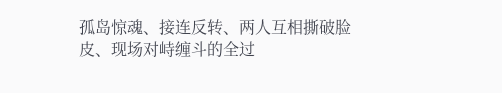孤岛惊魂、接连反转、两人互相撕破脸皮、现场对峙缠斗的全过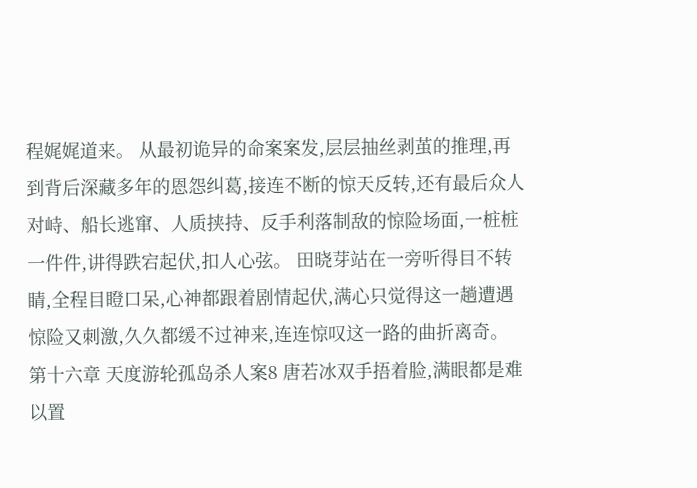程娓娓道来。 从最初诡异的命案案发,层层抽丝剥茧的推理,再到背后深藏多年的恩怨纠葛,接连不断的惊天反转,还有最后众人对峙、船长逃窜、人质挟持、反手利落制敌的惊险场面,一桩桩一件件,讲得跌宕起伏,扣人心弦。 田晓芽站在一旁听得目不转睛,全程目瞪口呆,心神都跟着剧情起伏,满心只觉得这一趟遭遇惊险又刺激,久久都缓不过神来,连连惊叹这一路的曲折离奇。 第十六章 天度游轮孤岛杀人案8 唐若冰双手捂着脸,满眼都是难以置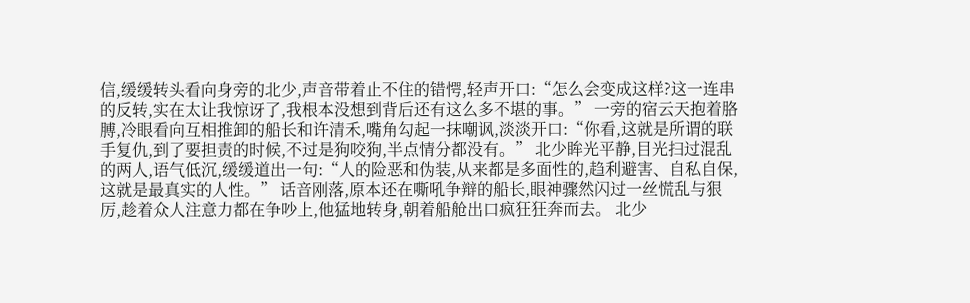信,缓缓转头看向身旁的北少,声音带着止不住的错愕,轻声开口:“怎么会变成这样?这一连串的反转,实在太让我惊讶了,我根本没想到背后还有这么多不堪的事。” 一旁的宿云天抱着胳膊,冷眼看向互相推卸的船长和许清禾,嘴角勾起一抹嘲讽,淡淡开口:“你看,这就是所谓的联手复仇,到了要担责的时候,不过是狗咬狗,半点情分都没有。” 北少眸光平静,目光扫过混乱的两人,语气低沉,缓缓道出一句:“人的险恶和伪装,从来都是多面性的,趋利避害、自私自保,这就是最真实的人性。” 话音刚落,原本还在嘶吼争辩的船长,眼神骤然闪过一丝慌乱与狠厉,趁着众人注意力都在争吵上,他猛地转身,朝着船舱出口疯狂狂奔而去。 北少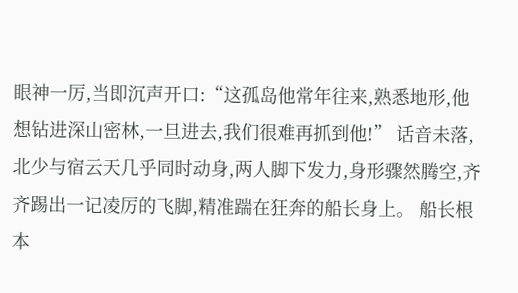眼神一厉,当即沉声开口:“这孤岛他常年往来,熟悉地形,他想钻进深山密林,一旦进去,我们很难再抓到他!” 话音未落,北少与宿云天几乎同时动身,两人脚下发力,身形骤然腾空,齐齐踢出一记凌厉的飞脚,精准踹在狂奔的船长身上。 船长根本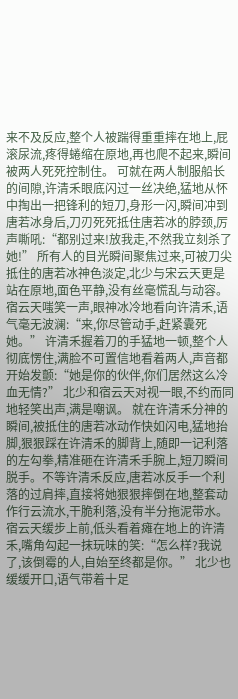来不及反应,整个人被踹得重重摔在地上,屁滚尿流,疼得蜷缩在原地,再也爬不起来,瞬间被两人死死控制住。 可就在两人制服船长的间隙,许清禾眼底闪过一丝决绝,猛地从怀中掏出一把锋利的短刀,身形一闪,瞬间冲到唐若冰身后,刀刃死死抵住唐若冰的脖颈,厉声嘶吼:“都别过来!放我走,不然我立刻杀了她!” 所有人的目光瞬间聚焦过来,可被刀尖抵住的唐若冰神色淡定,北少与宋云天更是站在原地,面色平静,没有丝毫慌乱与动容。 宿云天嗤笑一声,眼神冰冷地看向许清禾,语气毫无波澜:“来,你尽管动手,赶紧囊死她。” 许清禾握着刀的手猛地一顿,整个人彻底愣住,满脸不可置信地看着两人,声音都开始发颤:“她是你的伙伴,你们居然这么冷血无情?” 北少和宿云天对视一眼,不约而同地轻笑出声,满是嘲讽。 就在许清禾分神的瞬间,被抵住的唐若冰动作快如闪电,猛地抬脚,狠狠踩在许清禾的脚背上,随即一记利落的左勾拳,精准砸在许清禾手腕上,短刀瞬间脱手。不等许清禾反应,唐若冰反手一个利落的过肩摔,直接将她狠狠摔倒在地,整套动作行云流水,干脆利落,没有半分拖泥带水。 宿云天缓步上前,低头看着瘫在地上的许清禾,嘴角勾起一抹玩味的笑:“怎么样?我说了,该倒霉的人,自始至终都是你。” 北少也缓缓开口,语气带着十足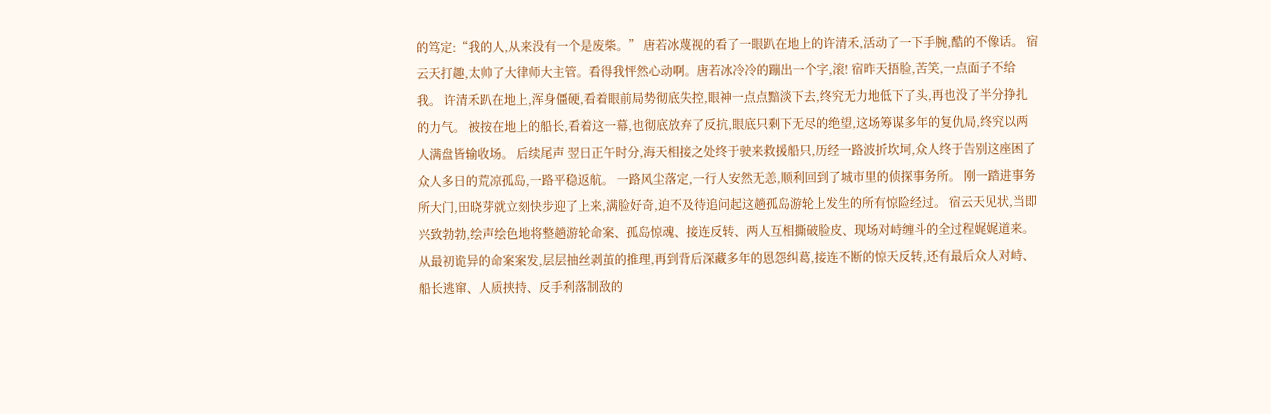的笃定:“我的人,从来没有一个是废柴。” 唐若冰蔑视的看了一眼趴在地上的许清禾,活动了一下手腕,酷的不像话。 宿云天打趣,太帅了大律师大主管。看得我怦然心动啊。唐若冰冷冷的蹦出一个字,滚! 宿昨天捂脸,苦笑,一点面子不给我。 许清禾趴在地上,浑身僵硬,看着眼前局势彻底失控,眼神一点点黯淡下去,终究无力地低下了头,再也没了半分挣扎的力气。 被按在地上的船长,看着这一幕,也彻底放弃了反抗,眼底只剩下无尽的绝望,这场筹谋多年的复仇局,终究以两人满盘皆输收场。 后续尾声 翌日正午时分,海天相接之处终于驶来救援船只,历经一路波折坎坷,众人终于告别这座困了众人多日的荒凉孤岛,一路平稳返航。 一路风尘落定,一行人安然无恙,顺利回到了城市里的侦探事务所。 刚一踏进事务所大门,田晓芽就立刻快步迎了上来,满脸好奇,迫不及待追问起这趟孤岛游轮上发生的所有惊险经过。 宿云天见状,当即兴致勃勃,绘声绘色地将整趟游轮命案、孤岛惊魂、接连反转、两人互相撕破脸皮、现场对峙缠斗的全过程娓娓道来。 从最初诡异的命案案发,层层抽丝剥茧的推理,再到背后深藏多年的恩怨纠葛,接连不断的惊天反转,还有最后众人对峙、船长逃窜、人质挟持、反手利落制敌的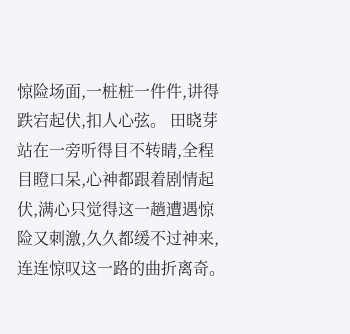惊险场面,一桩桩一件件,讲得跌宕起伏,扣人心弦。 田晓芽站在一旁听得目不转睛,全程目瞪口呆,心神都跟着剧情起伏,满心只觉得这一趟遭遇惊险又刺激,久久都缓不过神来,连连惊叹这一路的曲折离奇。